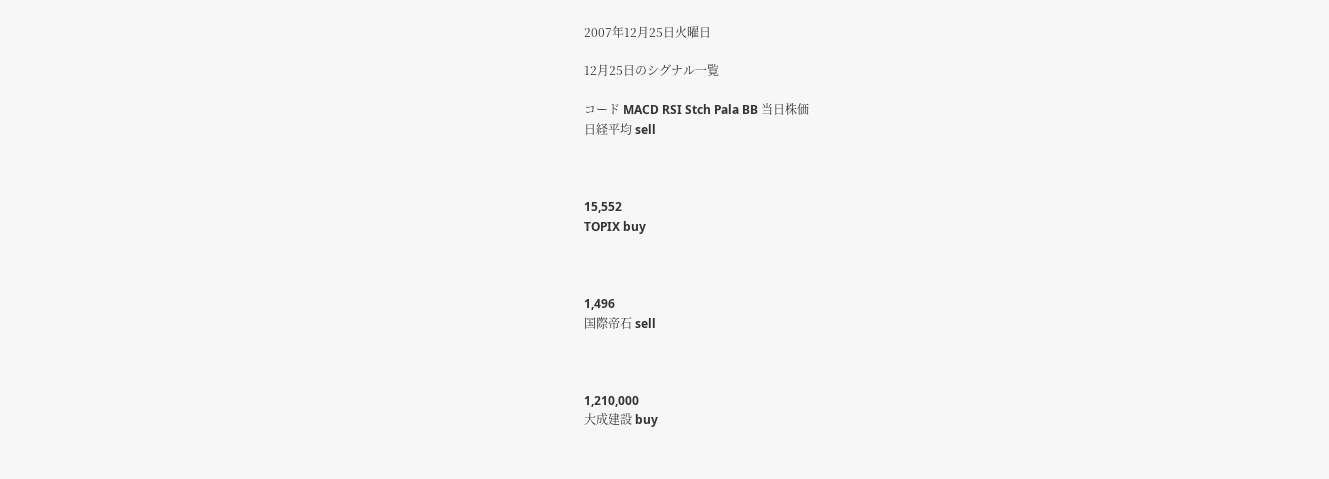2007年12月25日火曜日

12月25日のシグナル一覧

コード MACD RSI Stch Pala BB 当日株価
日経平均 sell



15,552
TOPIX buy



1,496
国際帝石 sell



1,210,000
大成建設 buy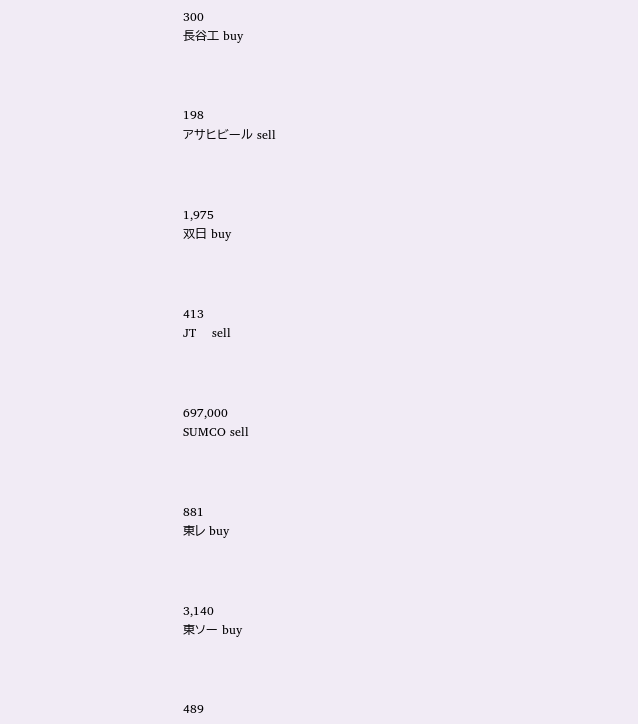300
長谷工 buy



198
アサヒビール sell



1,975
双日 buy



413
JT    sell



697,000
SUMCO sell



881
東レ buy



3,140
東ソー buy



489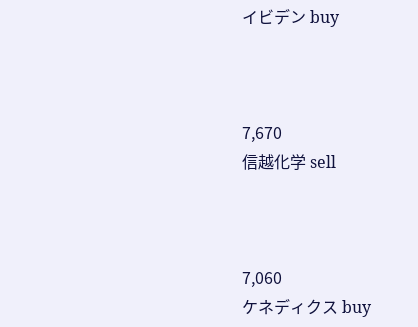イビデン buy



7,670
信越化学 sell



7,060
ケネディクス buy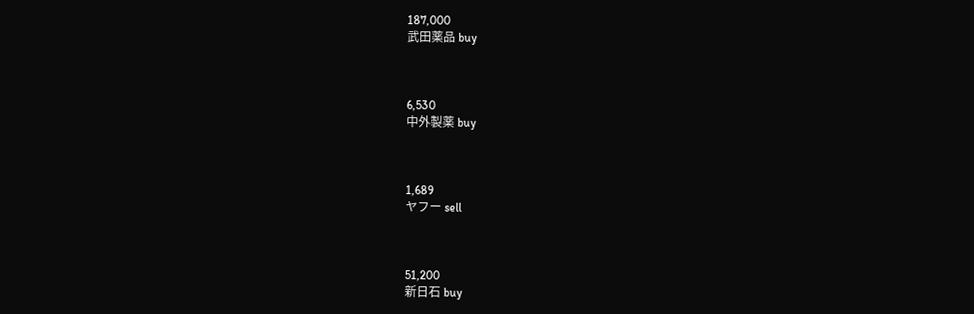187,000
武田薬品 buy



6,530
中外製薬 buy



1,689
ヤフー sell



51,200
新日石 buy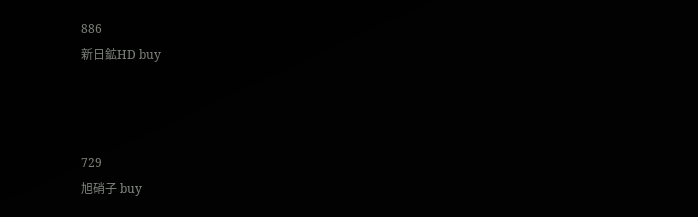886
新日鉱HD buy



729
旭硝子 buy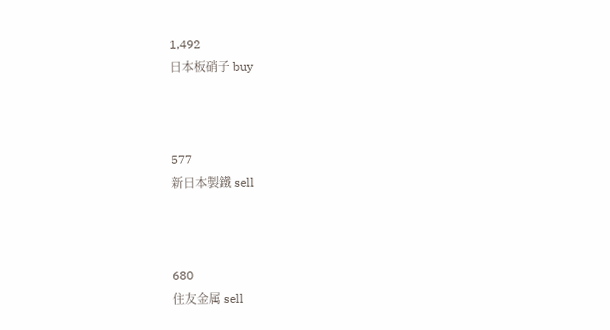1,492
日本板硝子 buy



577
新日本製鐵 sell



680
住友金属 sell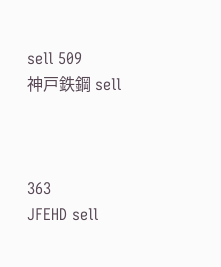sell 509
神戸鉄鋼 sell



363
JFEHD sell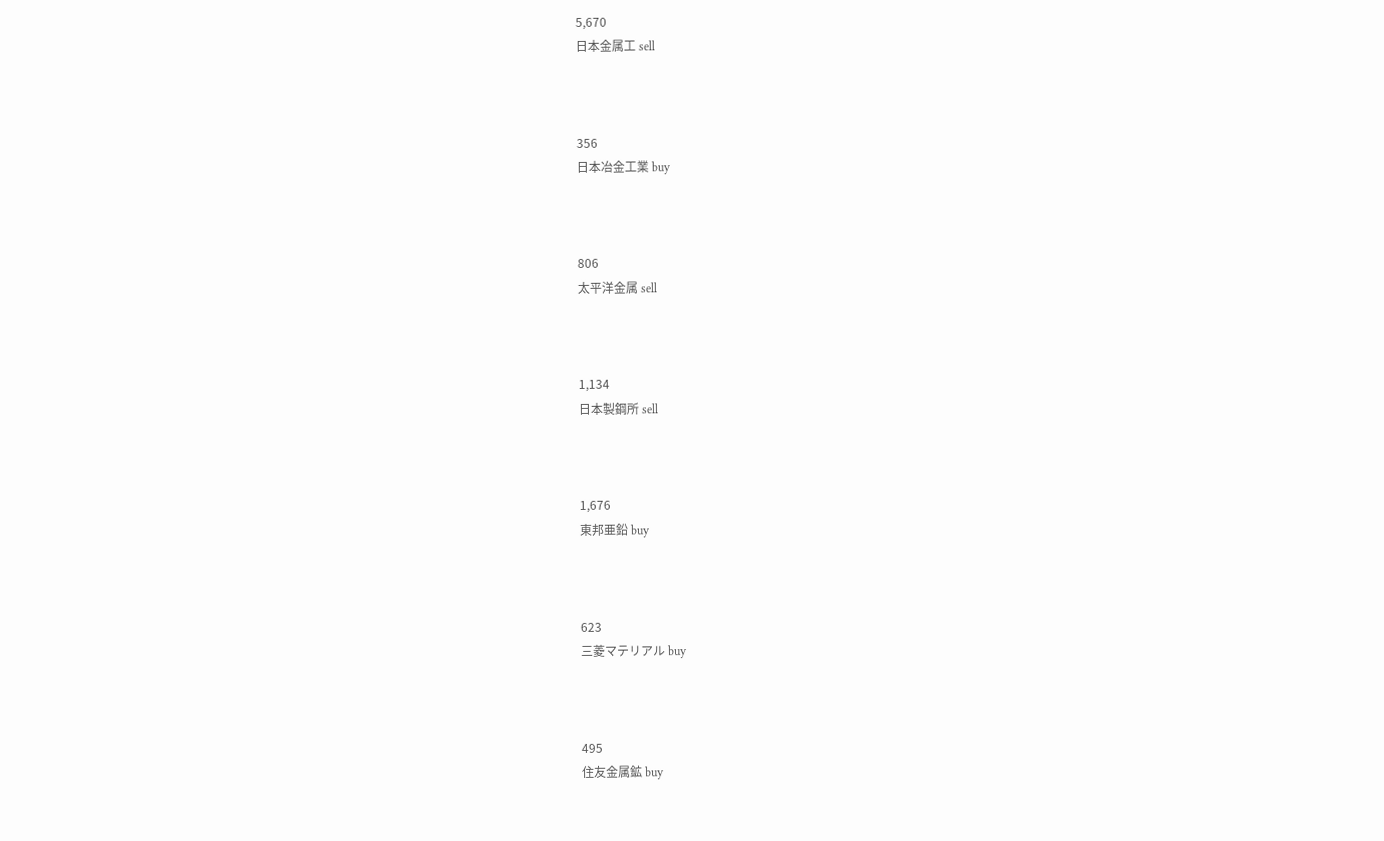5,670
日本金属工 sell



356
日本冶金工業 buy



806
太平洋金属 sell



1,134
日本製鋼所 sell



1,676
東邦亜鉛 buy



623
三菱マテリアル buy



495
住友金属鉱 buy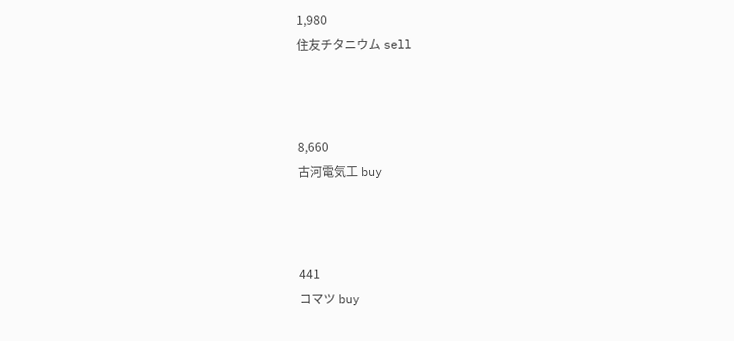1,980
住友チタニウム sell



8,660
古河電気工 buy



441
コマツ buy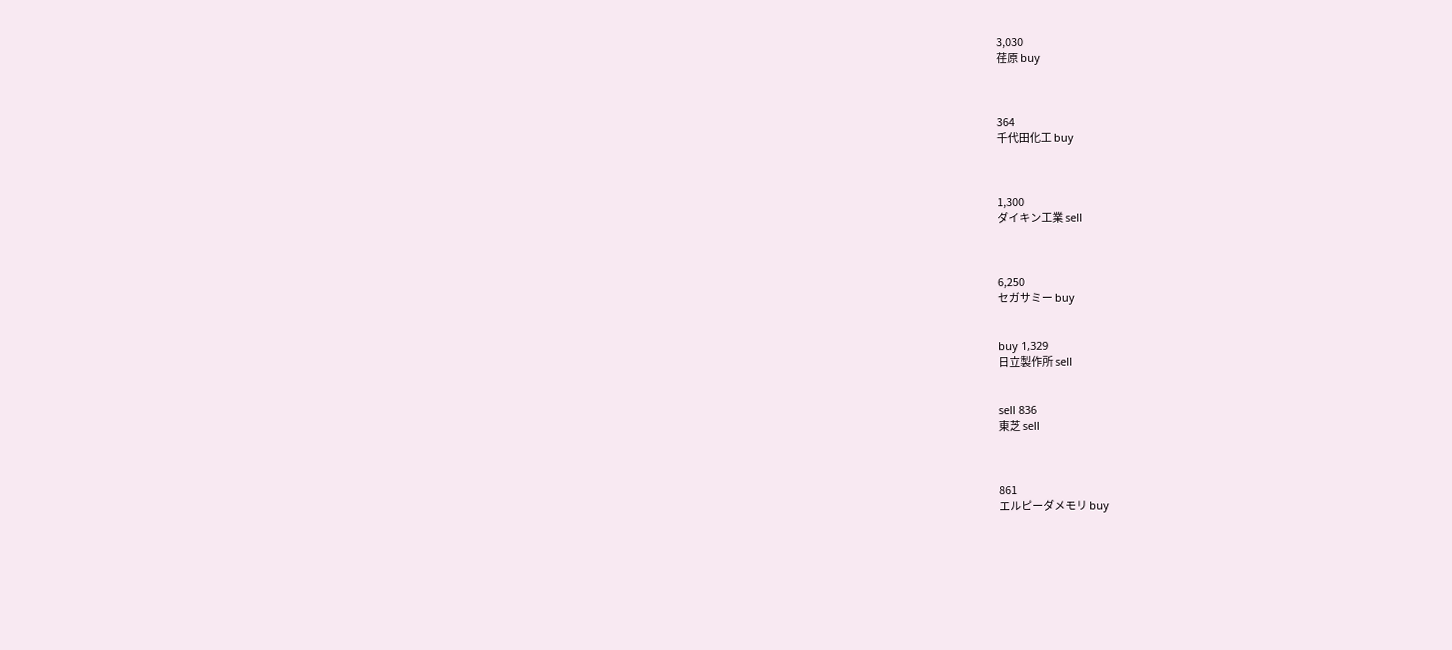3,030
荏原 buy



364
千代田化工 buy



1,300
ダイキン工業 sell



6,250
セガサミー buy


buy 1,329
日立製作所 sell


sell 836
東芝 sell



861
エルピーダメモリ buy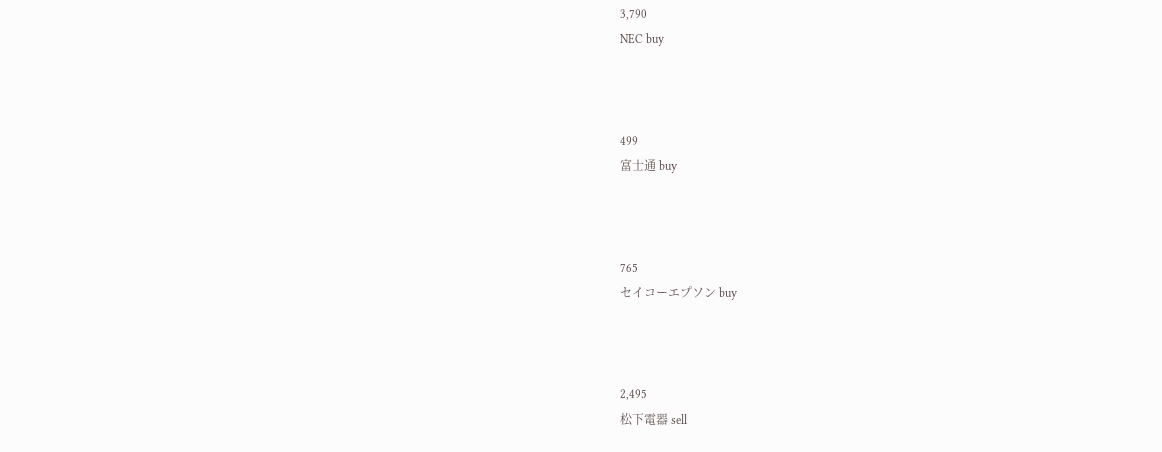3,790
NEC buy



499
富士通 buy



765
セイコーエプソン buy



2,495
松下電器 sell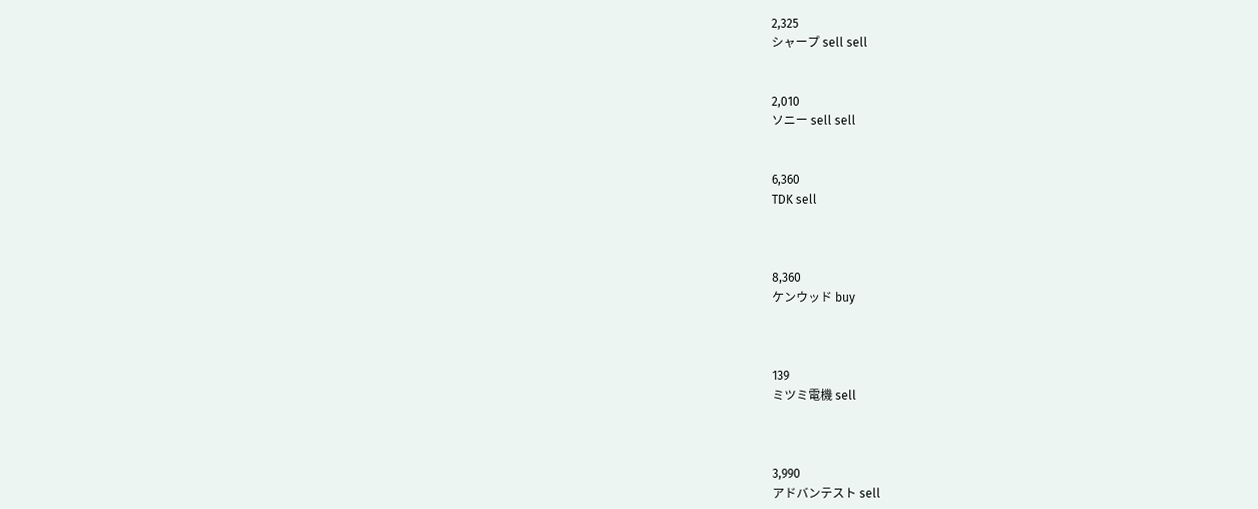2,325
シャープ sell sell


2,010
ソニー sell sell


6,360
TDK sell



8,360
ケンウッド buy



139
ミツミ電機 sell



3,990
アドバンテスト sell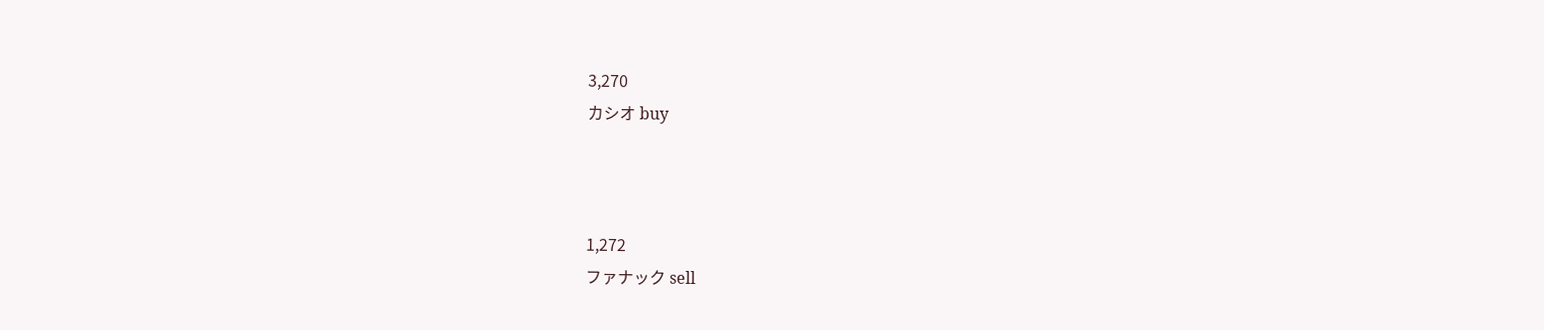3,270
カシオ buy



1,272
ファナック sell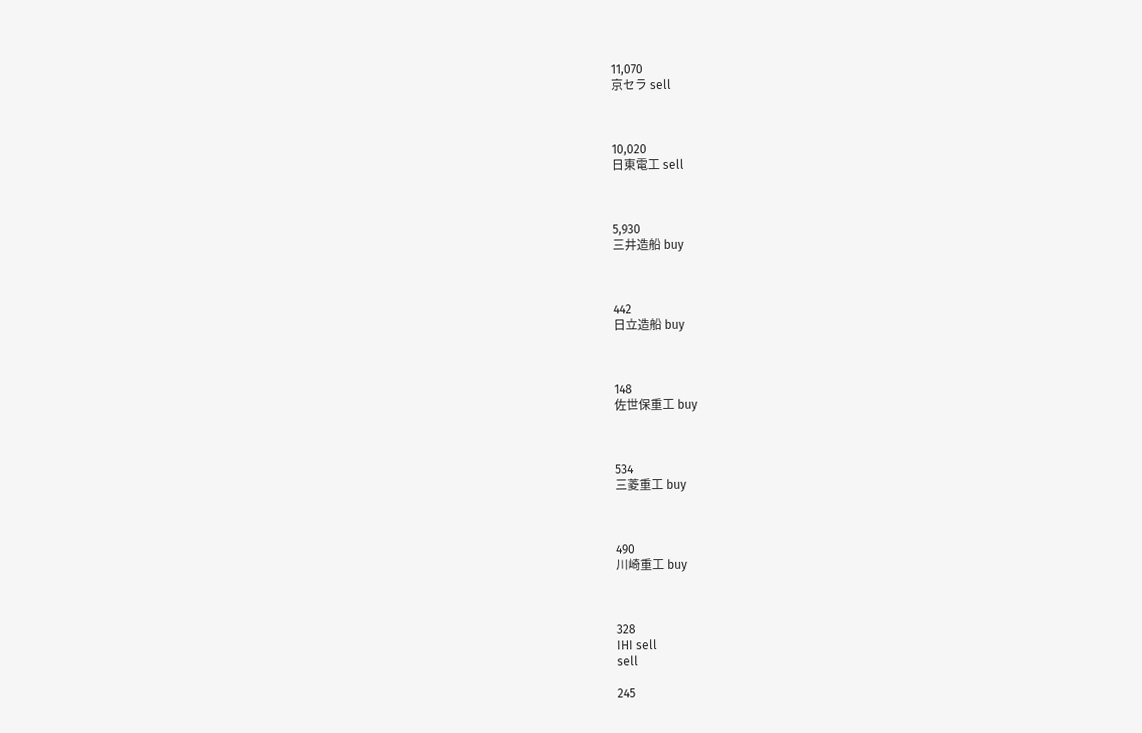11,070
京セラ sell



10,020
日東電工 sell



5,930
三井造船 buy



442
日立造船 buy



148
佐世保重工 buy



534
三菱重工 buy



490
川崎重工 buy



328
IHI sell
sell

245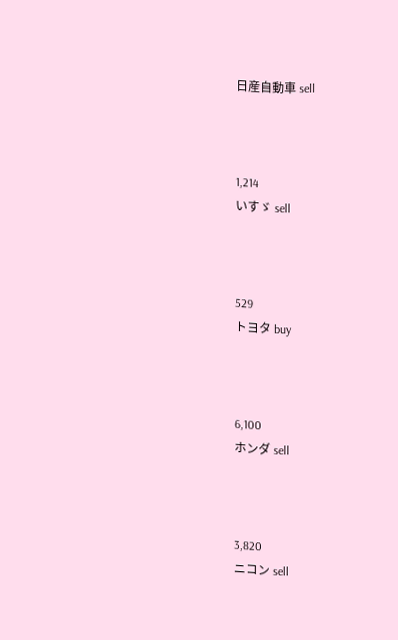日産自動車 sell



1,214
いすゞ sell



529
トヨタ buy



6,100
ホンダ sell



3,820
ニコン sell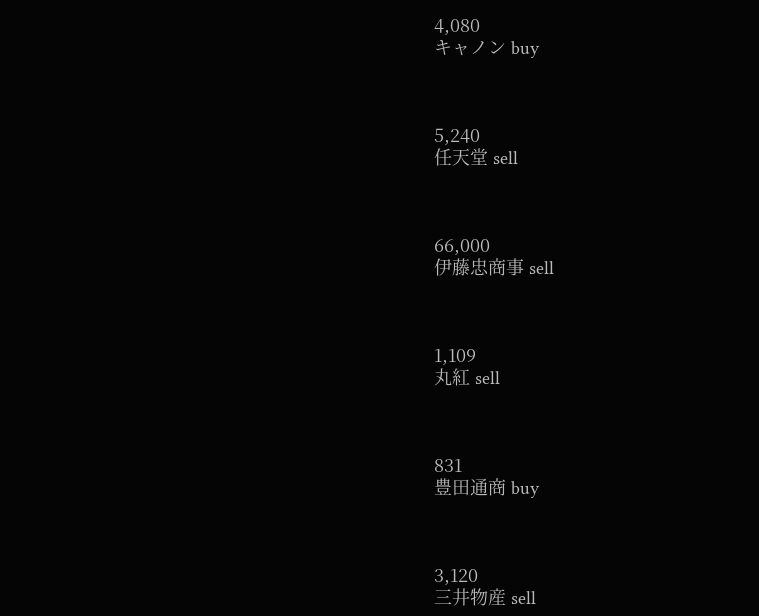4,080
キャノン buy



5,240
任天堂 sell



66,000
伊藤忠商事 sell



1,109
丸紅 sell



831
豊田通商 buy



3,120
三井物産 sell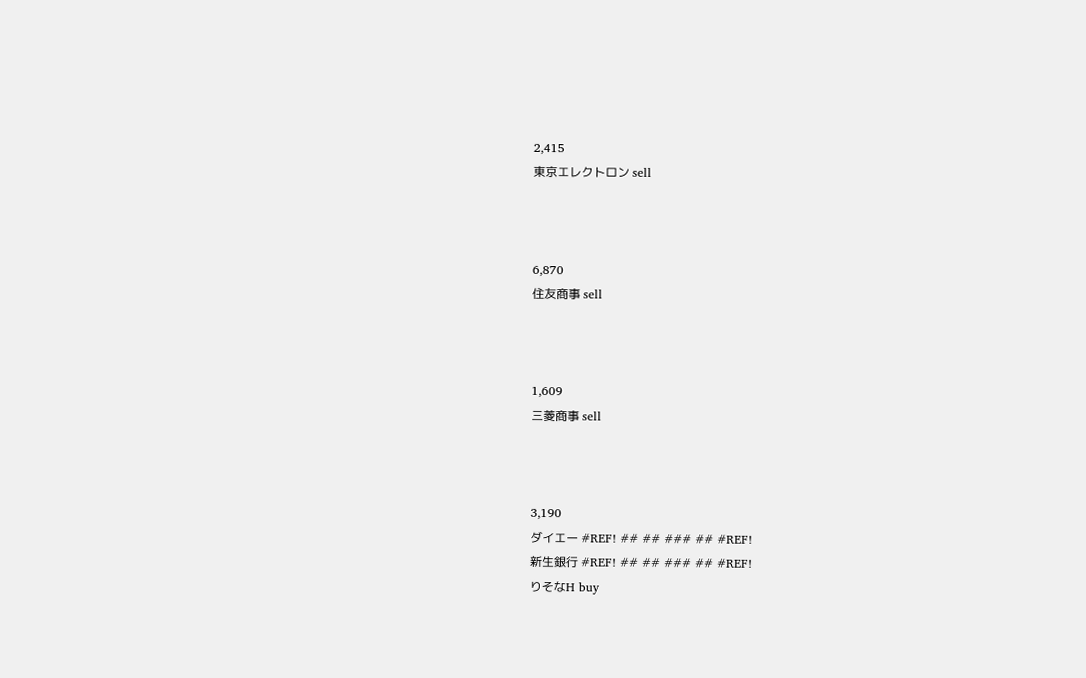2,415
東京エレクトロン sell



6,870
住友商事 sell



1,609
三菱商事 sell



3,190
ダイエー #REF! ## ## ### ## #REF!
新生銀行 #REF! ## ## ### ## #REF!
りそなH buy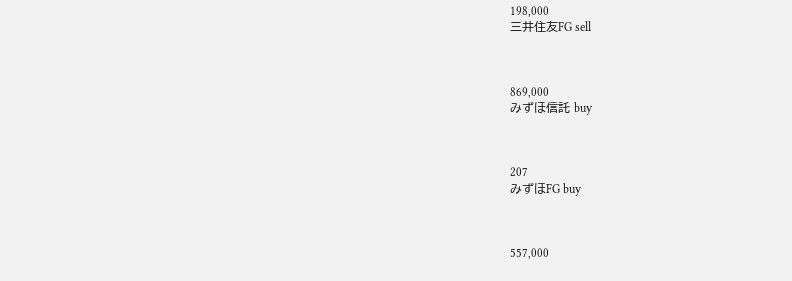198,000
三井住友FG sell



869,000
みずほ信託 buy



207
みずほFG buy



557,000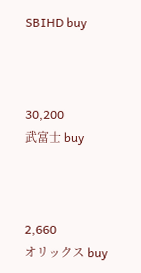SBIHD buy



30,200
武富士 buy



2,660
オリックス buy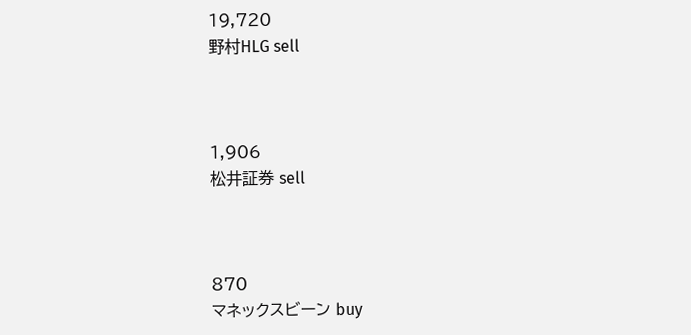19,720
野村HLG sell



1,906
松井証券 sell



870
マネックスビーン buy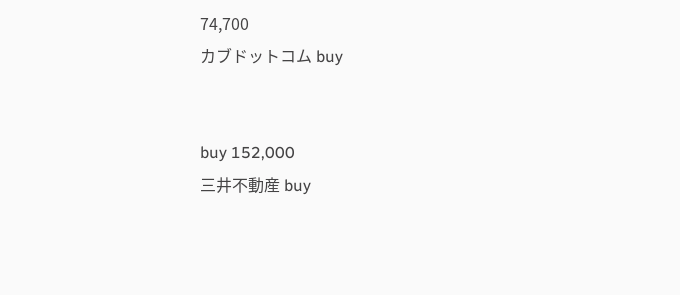74,700
カブドットコム buy


buy 152,000
三井不動産 buy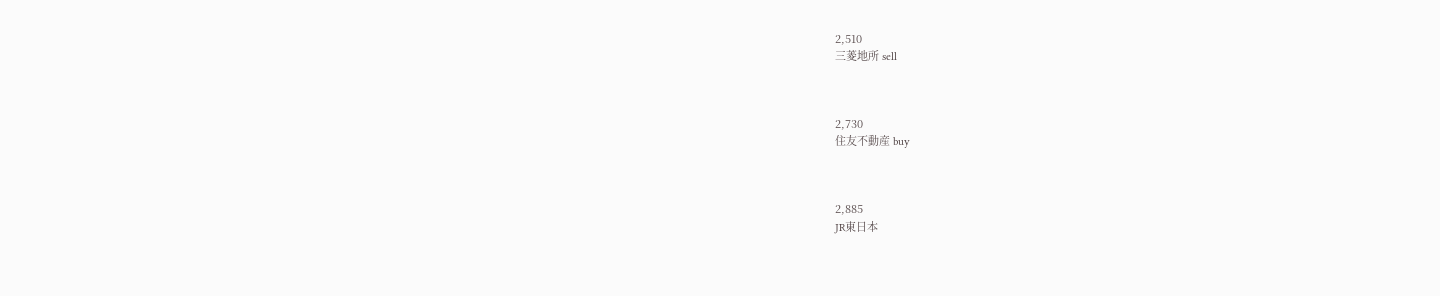2,510
三菱地所 sell



2,730
住友不動産 buy



2,885
JR東日本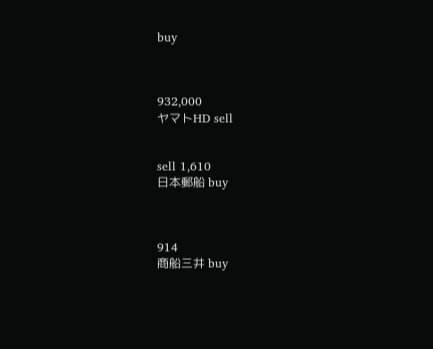buy



932,000
ヤマトHD sell


sell 1,610
日本郵船 buy



914
商船三井 buy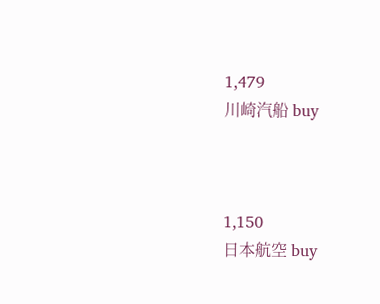1,479
川崎汽船 buy



1,150
日本航空 buy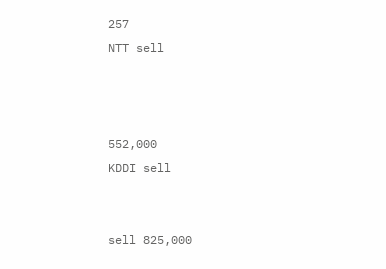257
NTT sell



552,000
KDDI sell


sell 825,000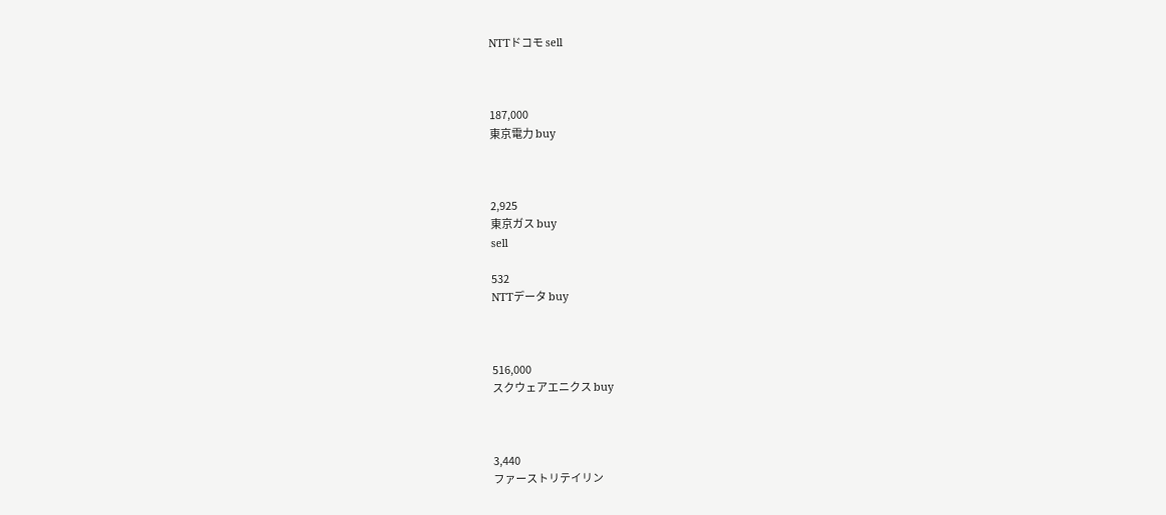NTTドコモ sell



187,000
東京電力 buy



2,925
東京ガス buy
sell

532
NTTデータ buy



516,000
スクウェアエニクス buy



3,440
ファーストリテイリン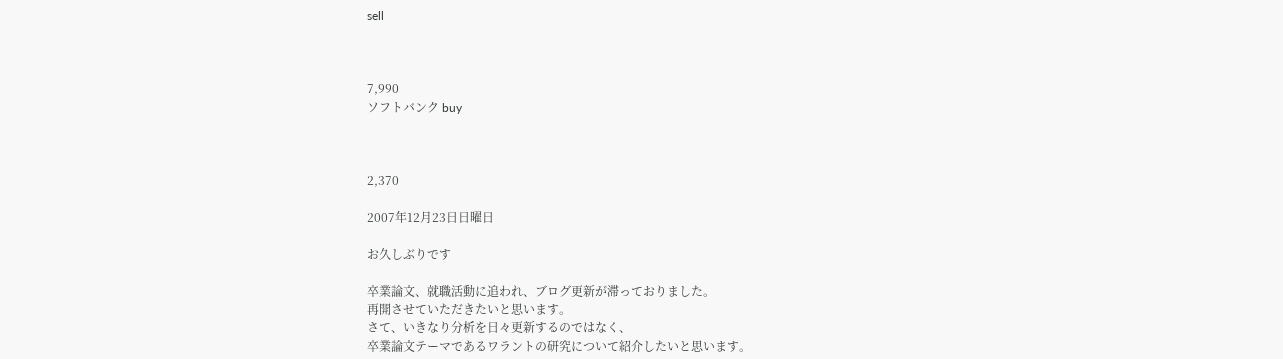sell



7,990
ソフトバンク buy



2,370

2007年12月23日日曜日

お久しぶりです

卒業論文、就職活動に追われ、ブログ更新が滞っておりました。
再開させていただきたいと思います。
さて、いきなり分析を日々更新するのではなく、
卒業論文テーマであるワラントの研究について紹介したいと思います。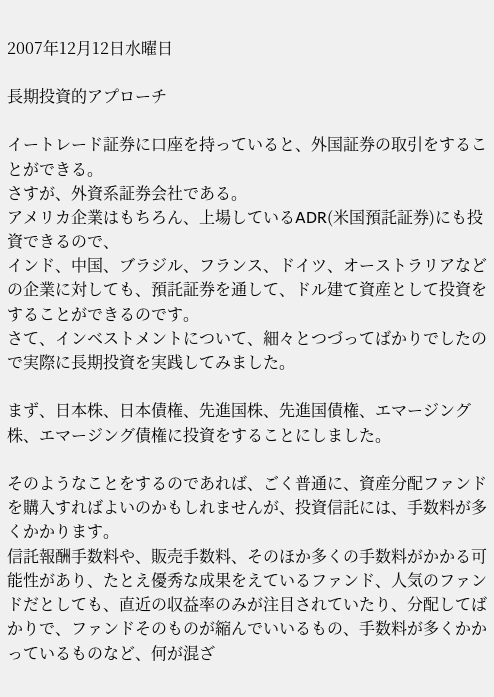2007年12月12日水曜日

長期投資的アプローチ

イートレード証券に口座を持っていると、外国証券の取引をすることができる。
さすが、外資系証券会社である。
アメリカ企業はもちろん、上場しているADR(米国預託証券)にも投資できるので、
インド、中国、ブラジル、フランス、ドイツ、オーストラリアなどの企業に対しても、預託証券を通して、ドル建て資産として投資をすることができるのです。
さて、インベストメントについて、細々とつづってばかりでしたので実際に長期投資を実践してみました。

まず、日本株、日本債権、先進国株、先進国債権、エマージング株、エマージング債権に投資をすることにしました。

そのようなことをするのであれば、ごく普通に、資産分配ファンドを購入すればよいのかもしれませんが、投資信託には、手数料が多くかかります。
信託報酬手数料や、販売手数料、そのほか多くの手数料がかかる可能性があり、たとえ優秀な成果をえているファンド、人気のファンドだとしても、直近の収益率のみが注目されていたり、分配してばかりで、ファンドそのものが縮んでいいるもの、手数料が多くかかっているものなど、何が混ざ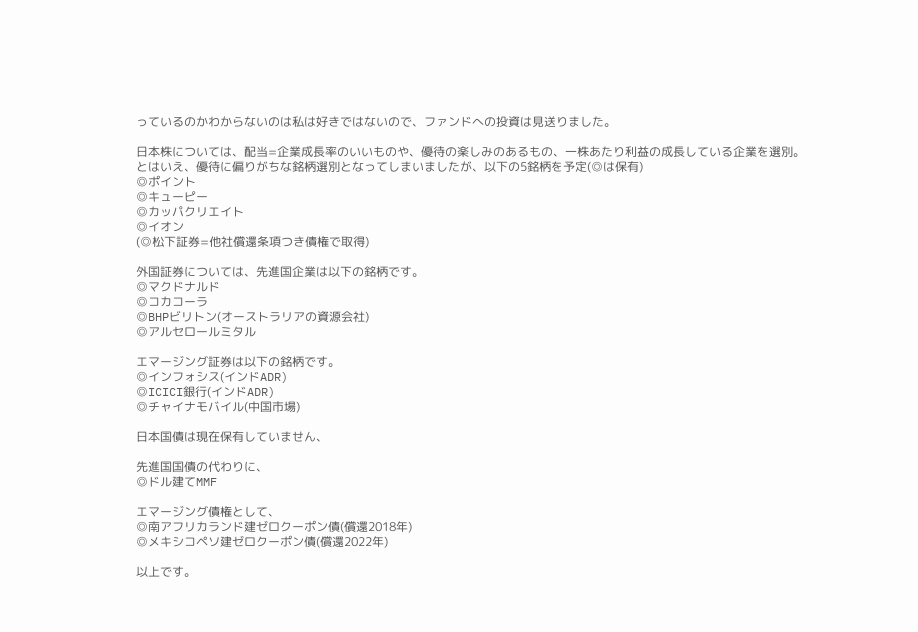っているのかわからないのは私は好きではないので、ファンドへの投資は見送りました。

日本株については、配当=企業成長率のいいものや、優待の楽しみのあるもの、一株あたり利益の成長している企業を選別。
とはいえ、優待に偏りがちな銘柄選別となってしまいましたが、以下の5銘柄を予定(◎は保有)
◎ポイント
◎キューピー
◎カッパクリエイト
◎イオン
(◎松下証券=他社償還条項つき債権で取得)

外国証券については、先進国企業は以下の銘柄です。
◎マクドナルド
◎コカコーラ
◎BHPビリトン(オーストラリアの資源会社)
◎アルセロールミタル

エマージング証券は以下の銘柄です。
◎インフォシス(インドADR)
◎ICICI銀行(インドADR)
◎チャイナモバイル(中国市場)

日本国債は現在保有していません、

先進国国債の代わりに、
◎ドル建てMMF

エマージング債権として、
◎南アフリカランド建ゼロクーポン債(償還2018年)
◎メキシコペソ建ゼロクーポン債(償還2022年)

以上です。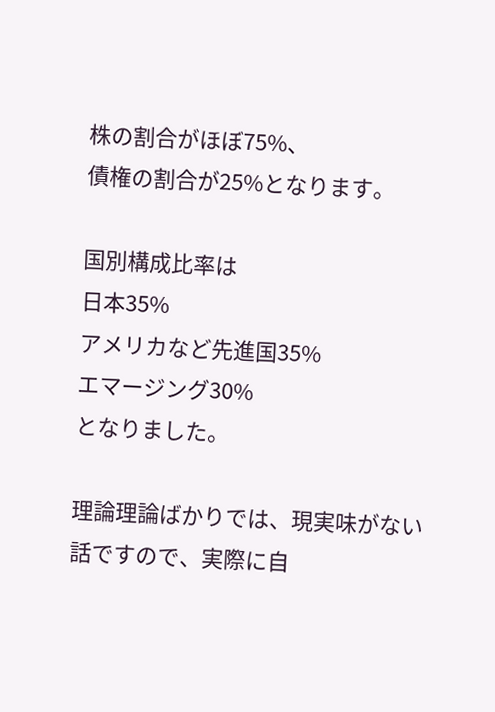株の割合がほぼ75%、
債権の割合が25%となります。

国別構成比率は
日本35%
アメリカなど先進国35%
エマージング30%
となりました。

理論理論ばかりでは、現実味がない話ですので、実際に自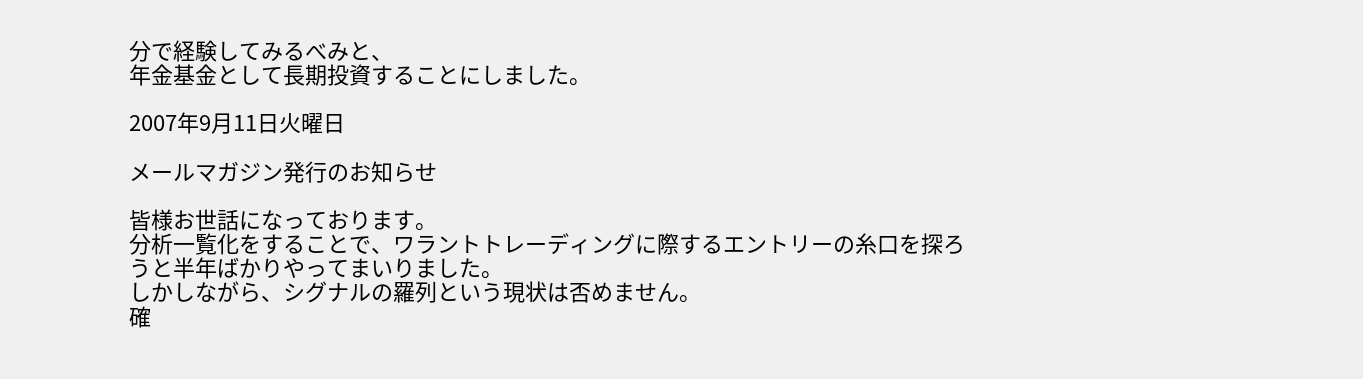分で経験してみるべみと、
年金基金として長期投資することにしました。

2007年9月11日火曜日

メールマガジン発行のお知らせ

皆様お世話になっております。
分析一覧化をすることで、ワラントトレーディングに際するエントリーの糸口を探ろうと半年ばかりやってまいりました。
しかしながら、シグナルの羅列という現状は否めません。
確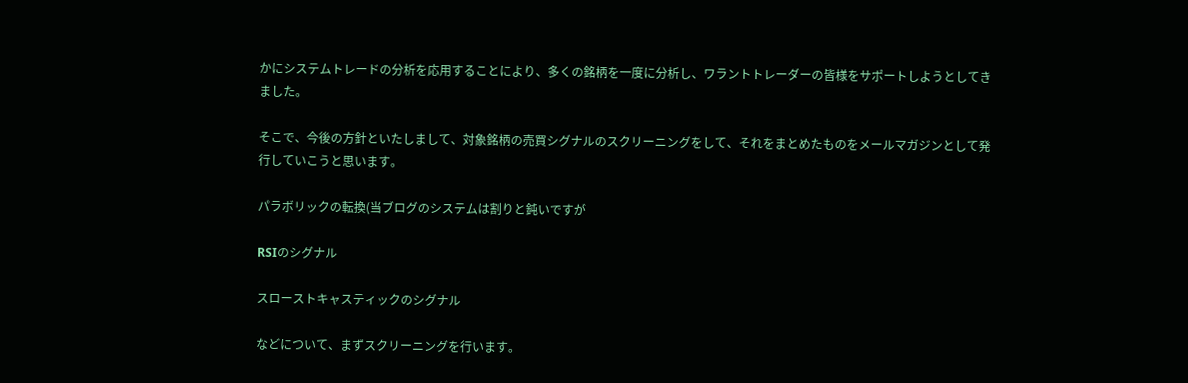かにシステムトレードの分析を応用することにより、多くの銘柄を一度に分析し、ワラントトレーダーの皆様をサポートしようとしてきました。

そこで、今後の方針といたしまして、対象銘柄の売買シグナルのスクリーニングをして、それをまとめたものをメールマガジンとして発行していこうと思います。

パラボリックの転換(当ブログのシステムは割りと鈍いですが

RSIのシグナル

スローストキャスティックのシグナル

などについて、まずスクリーニングを行います。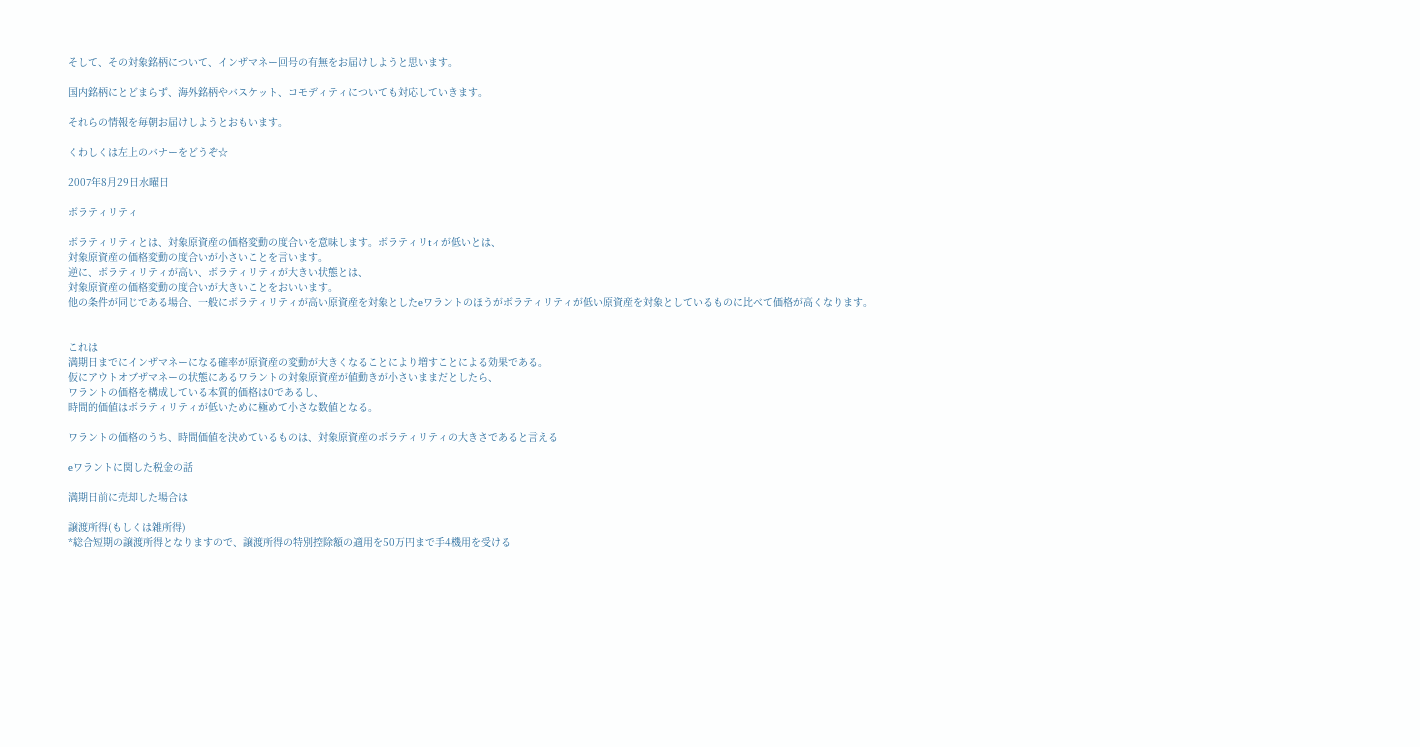そして、その対象銘柄について、インザマネー回号の有無をお届けしようと思います。

国内銘柄にとどまらず、海外銘柄やバスケット、コモディティについても対応していきます。

それらの情報を毎朝お届けしようとおもいます。

くわしくは左上のバナーをどうぞ☆

2007年8月29日水曜日

ボラティリティ

ボラティリティとは、対象原資産の価格変動の度合いを意味します。ボラティリtィが低いとは、
対象原資産の価格変動の度合いが小さいことを言います。
逆に、ボラティリティが高い、ボラティリティが大きい状態とは、
対象原資産の価格変動の度合いが大きいことをおいいます。
他の条件が同じである場合、一般にボラティリティが高い原資産を対象としたeワラントのほうがボラティリティが低い原資産を対象としているものに比べて価格が高くなります。


これは
満期日までにインザマネーになる確率が原資産の変動が大きくなることにより増すことによる効果である。
仮にアウトオブザマネーの状態にあるワラントの対象原資産が値動きが小さいままだとしたら、
ワラントの価格を構成している本質的価格は0であるし、
時間的価値はボラティリティが低いために極めて小さな数値となる。

ワラントの価格のうち、時間価値を決めているものは、対象原資産のボラティリティの大きさであると言える

eワラントに関した税金の話

満期日前に売却した場合は

譲渡所得(もしくは雑所得)
*総合短期の譲渡所得となりますので、譲渡所得の特別控除額の適用を50万円まで手4機用を受ける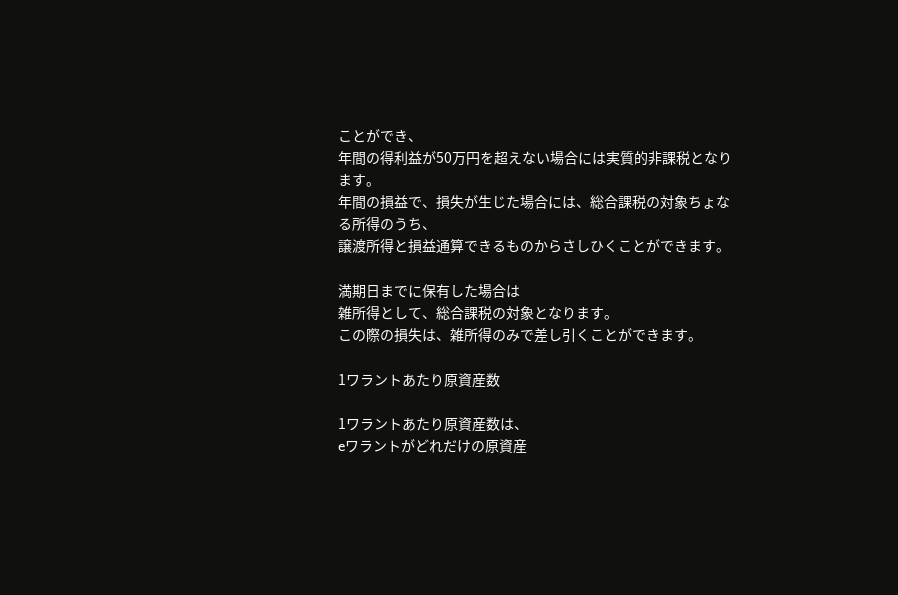ことができ、
年間の得利益が50万円を超えない場合には実質的非課税となります。
年間の損益で、損失が生じた場合には、総合課税の対象ちょなる所得のうち、
譲渡所得と損益通算できるものからさしひくことができます。

満期日までに保有した場合は
雑所得として、総合課税の対象となります。
この際の損失は、雑所得のみで差し引くことができます。

1ワラントあたり原資産数

1ワラントあたり原資産数は、
eワラントがどれだけの原資産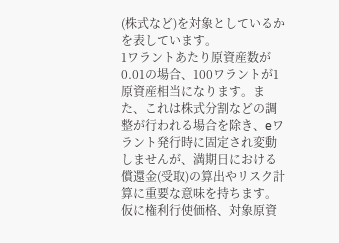(株式など)を対象としているかを表しています。
1ワラントあたり原資産数が0.01の場合、100ワラントが1原資産相当になります。また、これは株式分割などの調整が行われる場合を除き、eワラント発行時に固定され変動しませんが、満期日における償還金(受取)の算出やリスク計算に重要な意味を持ちます。
仮に権利行使価格、対象原資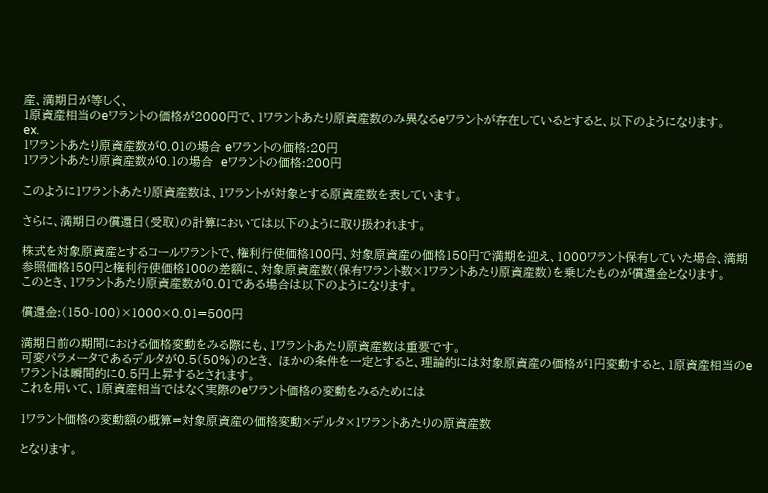産、満期日が等しく、
1原資産相当のeワラントの価格が2000円で、1ワラントあたり原資産数のみ異なるeワラントが存在しているとすると、以下のようになります。
ex.
1ワラントあたり原資産数が0.01の場合 eワラントの価格:20円
1ワラントあたり原資産数が0.1の場合  eワラントの価格:200円

このように1ワラントあたり原資産数は、1ワラントが対象とする原資産数を表しています。

さらに、満期日の償還日(受取)の計算においては以下のように取り扱われます。

株式を対象原資産とするコールワラントで、権利行使価格100円、対象原資産の価格150円で満期を迎え、1000ワラント保有していた場合、満期参照価格150円と権利行使価格100の差額に、対象原資産数(保有ワラント数×1ワラントあたり原資産数)を乗じたものが償還金となります。
このとき、1ワラントあたり原資産数が0.01である場合は以下のようになります。

償還金:(150-100)×1000×0.01=500円

満期日前の期間における価格変動をみる際にも、1ワラントあたり原資産数は重要です。
可変パラメータであるデルタが0.5(50%)のとき、 ほかの条件を一定とすると、理論的には対象原資産の価格が1円変動すると、1原資産相当のeワラントは瞬間的に0.5円上昇するとされます。
これを用いて、1原資産相当ではなく実際のeワラント価格の変動をみるためには

1ワラント価格の変動額の概算=対象原資産の価格変動×デルタ×1ワラントあたりの原資産数

となります。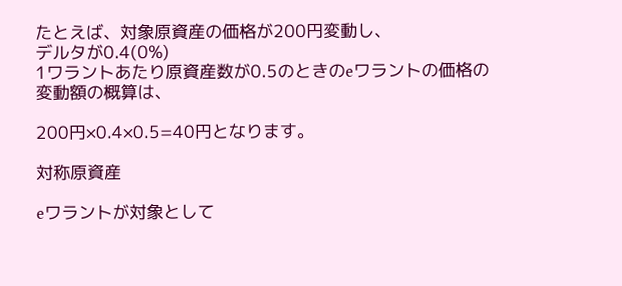たとえば、対象原資産の価格が200円変動し、
デルタが0.4(0%)
1ワラントあたり原資産数が0.5のときのeワラントの価格の変動額の概算は、

200円×0.4×0.5=40円となります。

対称原資産

eワラントが対象として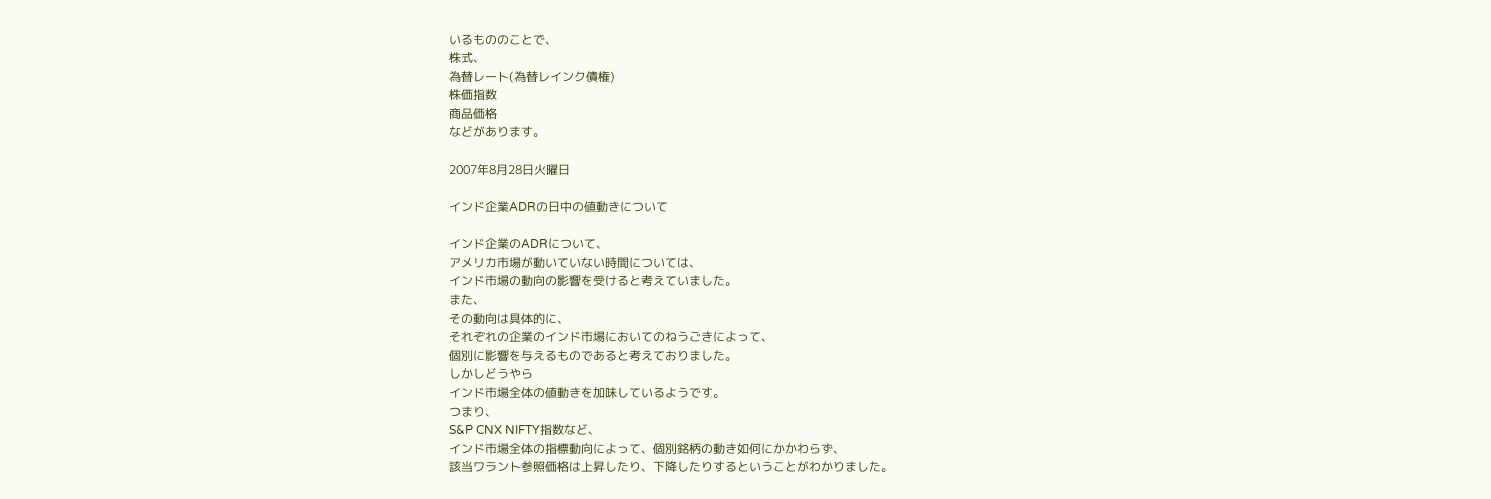いるもののことで、
株式、
為替レート(為替レインク債権)
株価指数
商品価格
などがあります。

2007年8月28日火曜日

インド企業ADRの日中の値動きについて

インド企業のADRについて、
アメリカ市場が動いていない時間については、
インド市場の動向の影響を受けると考えていました。
また、
その動向は具体的に、
それぞれの企業のインド市場においてのねうごきによって、
個別に影響を与えるものであると考えておりました。
しかしどうやら
インド市場全体の値動きを加味しているようです。
つまり、
S&P CNX NIFTY指数など、
インド市場全体の指標動向によって、個別銘柄の動き如何にかかわらず、
該当ワラント参照価格は上昇したり、下降したりするということがわかりました。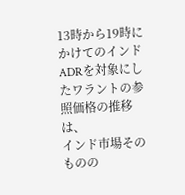13時から19時にかけてのインドADRを対象にしたワラントの参照価格の推移は、
インド市場そのものの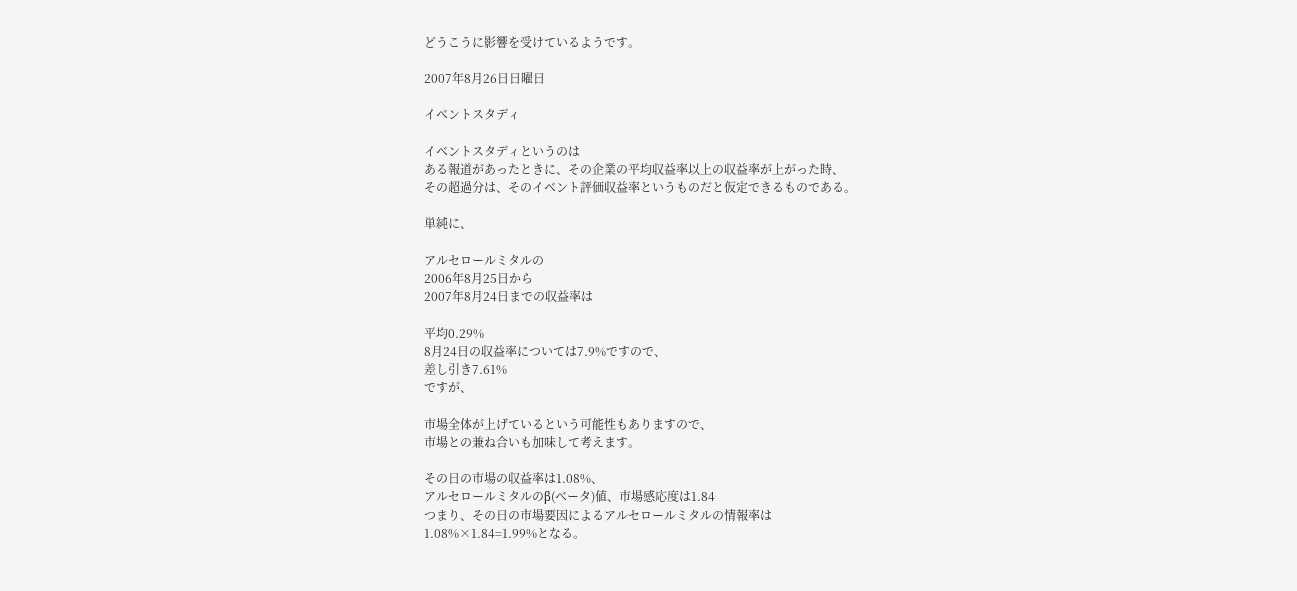どうこうに影響を受けているようです。

2007年8月26日日曜日

イベントスタディ

イベントスタディというのは
ある報道があったときに、その企業の平均収益率以上の収益率が上がった時、
その超過分は、そのイベント評価収益率というものだと仮定できるものである。

単純に、

アルセロールミタルの
2006年8月25日から
2007年8月24日までの収益率は

平均0.29%
8月24日の収益率については7.9%ですので、
差し引き7.61%
ですが、

市場全体が上げているという可能性もありますので、
市場との兼ね合いも加味して考えます。

その日の市場の収益率は1.08%、
アルセロールミタルのβ(ベータ)値、市場感応度は1.84
つまり、その日の市場要因によるアルセロールミタルの情報率は
1.08%×1.84=1.99%となる。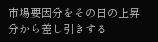市場要因分をその日の上昇分から差し引きする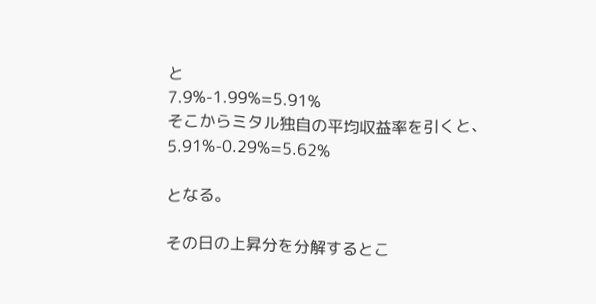と
7.9%-1.99%=5.91%
そこからミタル独自の平均収益率を引くと、
5.91%-0.29%=5.62%

となる。

その日の上昇分を分解するとこ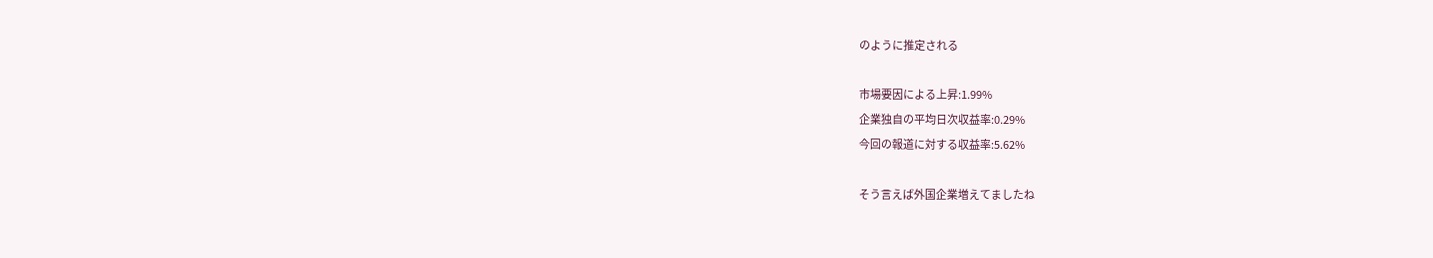のように推定される

市場要因による上昇:1.99%
企業独自の平均日次収益率:0.29%
今回の報道に対する収益率:5.62%

そう言えば外国企業増えてましたね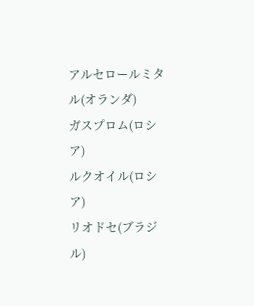アルセロールミタル(オランダ)
ガスプロム(ロシア)
ルクオイル(ロシア)
リオドセ(ブラジル)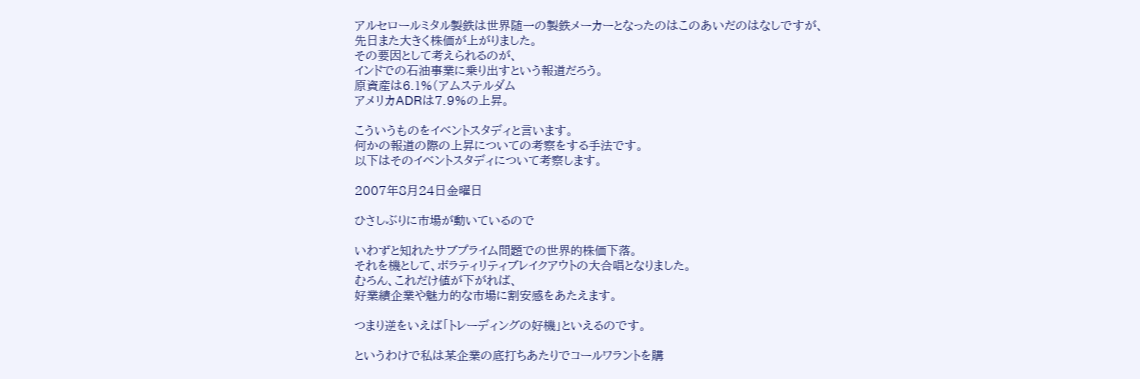アルセロールミタル製鉄は世界随一の製鉄メーカーとなったのはこのあいだのはなしですが、
先日また大きく株価が上がりました。
その要因として考えられるのが、
インドでの石油事業に乗り出すという報道だろう。
原資産は6.1%(アムステルダム
アメリカADRは7.9%の上昇。

こういうものをイベントスタディと言います。
何かの報道の際の上昇についての考察をする手法です。
以下はそのイベントスタディについて考察します。

2007年8月24日金曜日

ひさしぶりに市場が動いているので

いわずと知れたサブプライム問題での世界的株価下落。
それを機として、ボラティリティブレイクアウトの大合唱となりました。
むろん、これだけ値が下がれば、
好業績企業や魅力的な市場に割安感をあたえます。

つまり逆をいえば「トレーディングの好機」といえるのです。

というわけで私は某企業の底打ちあたりでコールワラントを購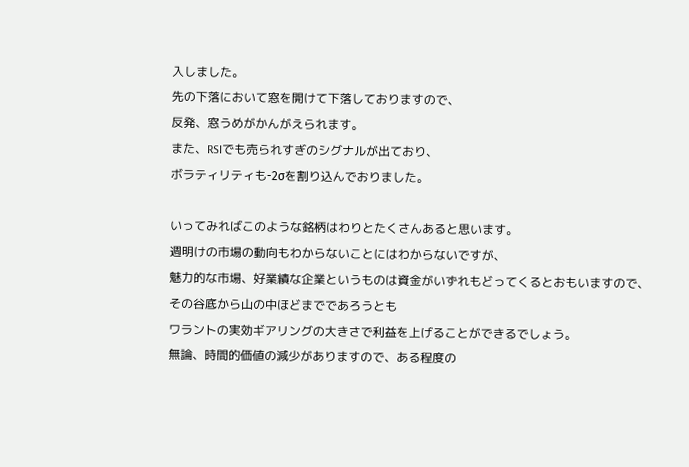入しました。
先の下落において窓を開けて下落しておりますので、
反発、窓うめがかんがえられます。
また、RSIでも売られすぎのシグナルが出ており、
ボラティリティも-2σを割り込んでおりました。

いってみればこのような銘柄はわりとたくさんあると思います。
週明けの市場の動向もわからないことにはわからないですが、
魅力的な市場、好業績な企業というものは資金がいずれもどってくるとおもいますので、
その谷底から山の中ほどまでであろうとも
ワラントの実効ギアリングの大きさで利益を上げることができるでしょう。
無論、時間的価値の減少がありますので、ある程度の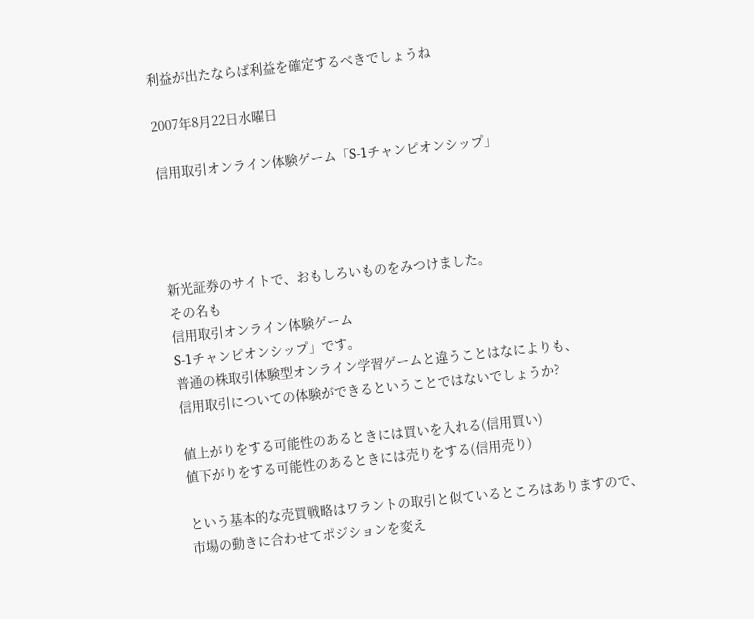利益が出たならば利益を確定するべきでしょうね

2007年8月22日水曜日

信用取引オンライン体験ゲーム「S-1チャンピオンシップ」




新光証券のサイトで、おもしろいものをみつけました。
その名も
信用取引オンライン体験ゲーム
S-1チャンピオンシップ」です。
普通の株取引体験型オンライン学習ゲームと違うことはなによりも、
信用取引についての体験ができるということではないでしょうか?

値上がりをする可能性のあるときには買いを入れる(信用買い)
値下がりをする可能性のあるときには売りをする(信用売り)

という基本的な売買戦略はワラントの取引と似ているところはありますので、
市場の動きに合わせてポジションを変え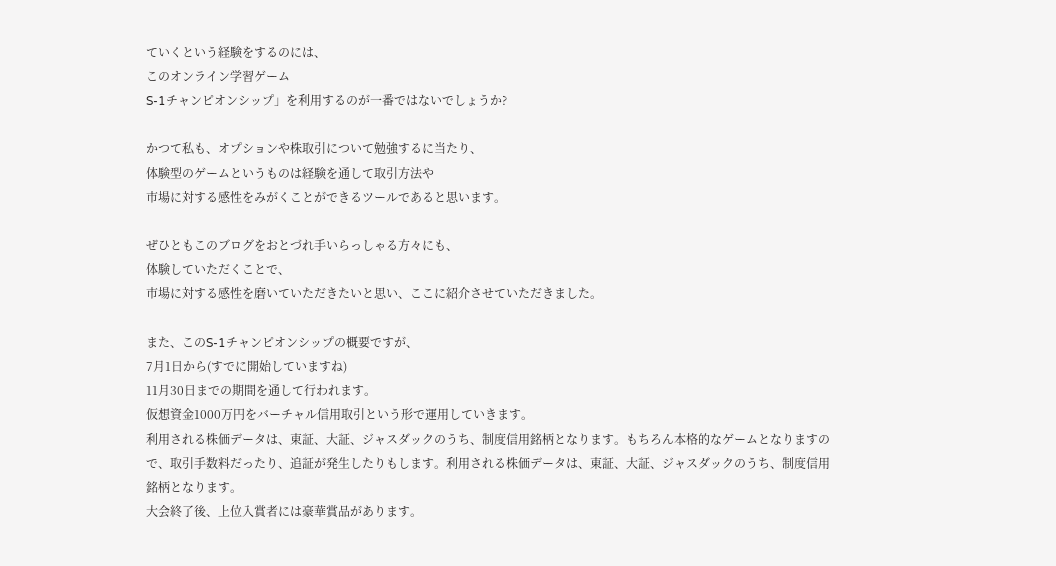ていくという経験をするのには、
このオンライン学習ゲーム
S-1チャンピオンシップ」を利用するのが一番ではないでしょうか?

かつて私も、オプションや株取引について勉強するに当たり、
体験型のゲームというものは経験を通して取引方法や
市場に対する感性をみがくことができるツールであると思います。

ぜひともこのブログをおとづれ手いらっしゃる方々にも、
体験していただくことで、
市場に対する感性を磨いていただきたいと思い、ここに紹介させていただきました。

また、このS-1チャンピオンシップの概要ですが、
7月1日から(すでに開始していますね)
11月30日までの期間を通して行われます。
仮想資金1000万円をバーチャル信用取引という形で運用していきます。
利用される株価データは、東証、大証、ジャスダックのうち、制度信用銘柄となります。もちろん本格的なゲームとなりますので、取引手数料だったり、追証が発生したりもします。利用される株価データは、東証、大証、ジャスダックのうち、制度信用銘柄となります。
大会終了後、上位入賞者には豪華賞品があります。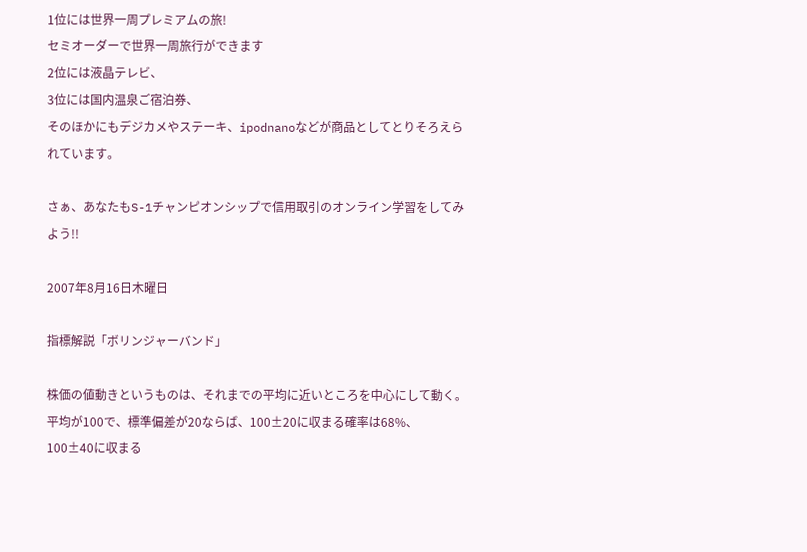1位には世界一周プレミアムの旅!
セミオーダーで世界一周旅行ができます
2位には液晶テレビ、
3位には国内温泉ご宿泊券、
そのほかにもデジカメやステーキ、ipodnanoなどが商品としてとりそろえられています。

さぁ、あなたもS-1チャンピオンシップで信用取引のオンライン学習をしてみよう!!

2007年8月16日木曜日

指標解説「ボリンジャーバンド」

株価の値動きというものは、それまでの平均に近いところを中心にして動く。
平均が100で、標準偏差が20ならば、100±20に収まる確率は68%、
100±40に収まる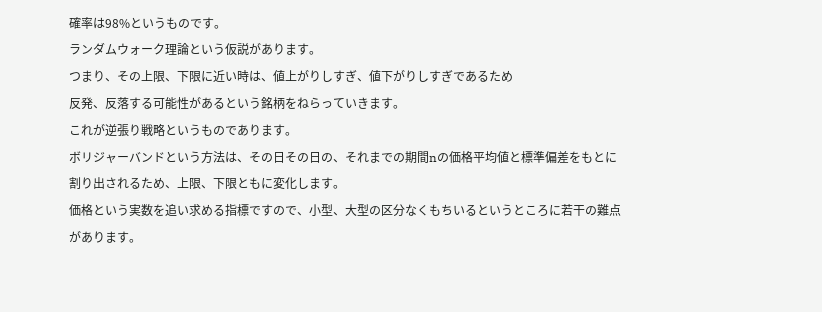確率は98%というものです。
ランダムウォーク理論という仮説があります。
つまり、その上限、下限に近い時は、値上がりしすぎ、値下がりしすぎであるため
反発、反落する可能性があるという銘柄をねらっていきます。
これが逆張り戦略というものであります。
ボリジャーバンドという方法は、その日その日の、それまでの期間nの価格平均値と標準偏差をもとに割り出されるため、上限、下限ともに変化します。
価格という実数を追い求める指標ですので、小型、大型の区分なくもちいるというところに若干の難点があります。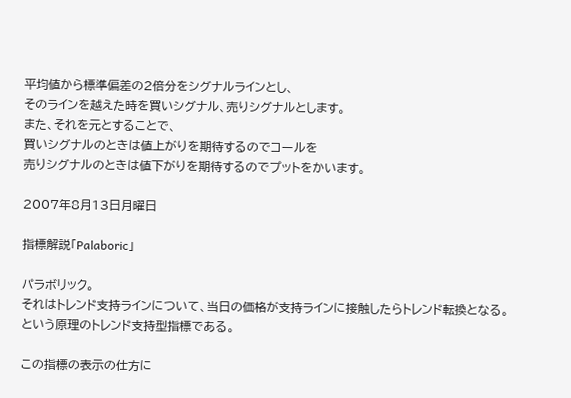平均値から標準偏差の2倍分をシグナルラインとし、
そのラインを越えた時を買いシグナル、売りシグナルとします。
また、それを元とすることで、
買いシグナルのときは値上がりを期待するのでコールを
売りシグナルのときは値下がりを期待するのでプットをかいます。

2007年8月13日月曜日

指標解説「Palaboric」

パラボリック。
それはトレンド支持ラインについて、当日の価格が支持ラインに接触したらトレンド転換となる。
という原理のトレンド支持型指標である。

この指標の表示の仕方に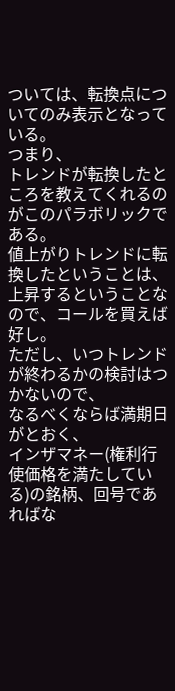ついては、転換点についてのみ表示となっている。
つまり、
トレンドが転換したところを教えてくれるのがこのパラボリックである。
値上がりトレンドに転換したということは、上昇するということなので、コールを買えば好し。
ただし、いつトレンドが終わるかの検討はつかないので、
なるべくならば満期日がとおく、
インザマネー(権利行使価格を満たしている)の銘柄、回号であればな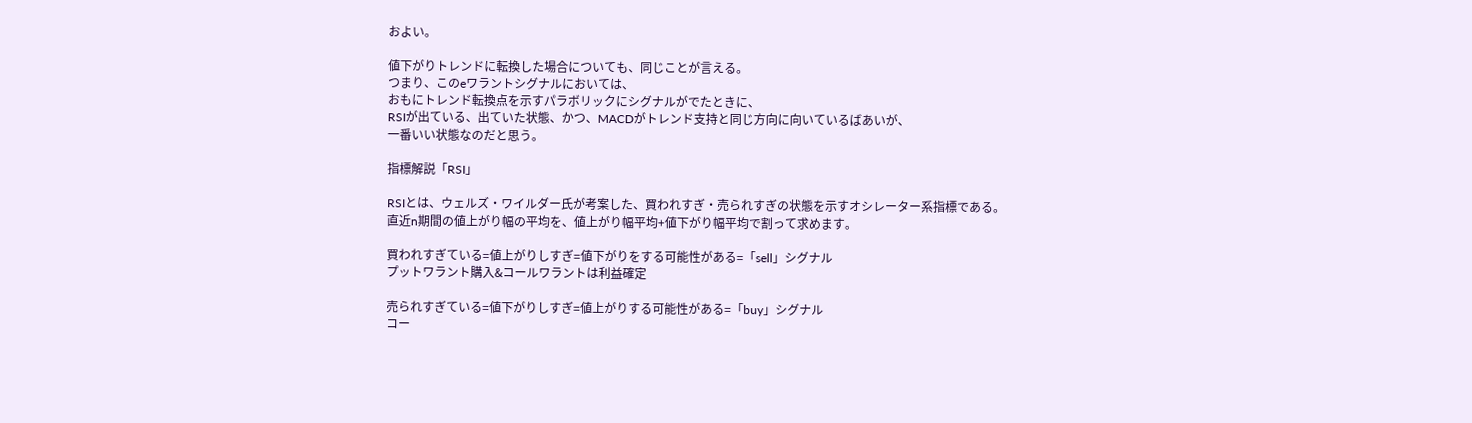およい。

値下がりトレンドに転換した場合についても、同じことが言える。
つまり、このeワラントシグナルにおいては、
おもにトレンド転換点を示すパラボリックにシグナルがでたときに、
RSIが出ている、出ていた状態、かつ、MACDがトレンド支持と同じ方向に向いているばあいが、
一番いい状態なのだと思う。

指標解説「RSI」

RSIとは、ウェルズ・ワイルダー氏が考案した、買われすぎ・売られすぎの状態を示すオシレーター系指標である。
直近n期間の値上がり幅の平均を、値上がり幅平均+値下がり幅平均で割って求めます。

買われすぎている=値上がりしすぎ=値下がりをする可能性がある=「sell」シグナル
プットワラント購入&コールワラントは利益確定

売られすぎている=値下がりしすぎ=値上がりする可能性がある=「buy」シグナル
コー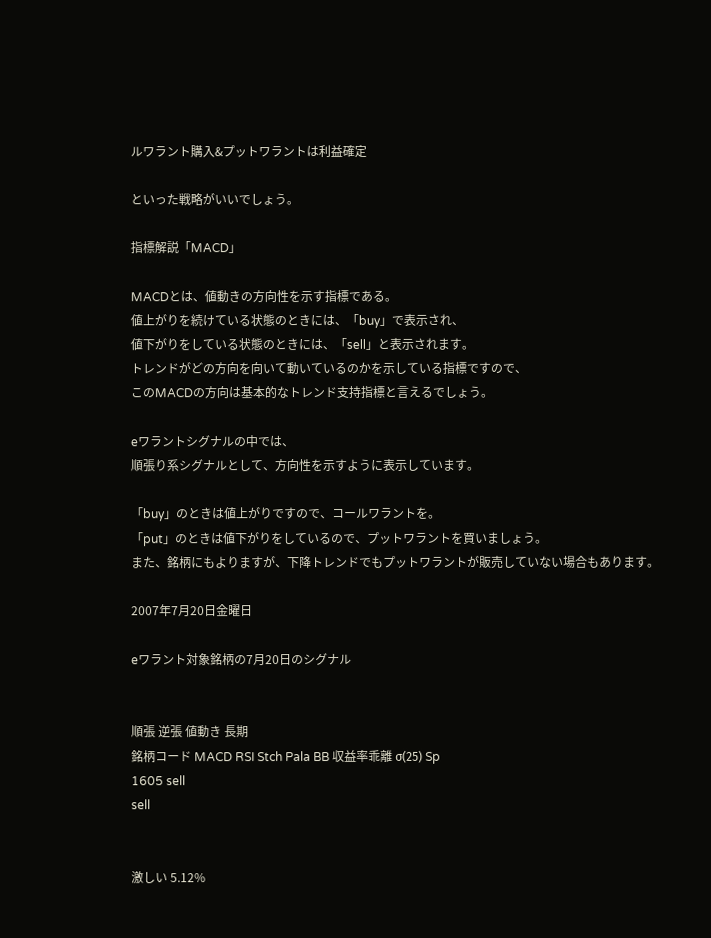ルワラント購入&プットワラントは利益確定

といった戦略がいいでしょう。

指標解説「MACD」

MACDとは、値動きの方向性を示す指標である。
値上がりを続けている状態のときには、「buy」で表示され、
値下がりをしている状態のときには、「sell」と表示されます。
トレンドがどの方向を向いて動いているのかを示している指標ですので、
このMACDの方向は基本的なトレンド支持指標と言えるでしょう。

eワラントシグナルの中では、
順張り系シグナルとして、方向性を示すように表示しています。

「buy」のときは値上がりですので、コールワラントを。
「put」のときは値下がりをしているので、プットワラントを買いましょう。
また、銘柄にもよりますが、下降トレンドでもプットワラントが販売していない場合もあります。

2007年7月20日金曜日

eワラント対象銘柄の7月20日のシグナル


順張 逆張 値動き 長期
銘柄コード MACD RSI Stch Pala BB 収益率乖離 σ(25) Sp
1605 sell
sell


激しい 5.12%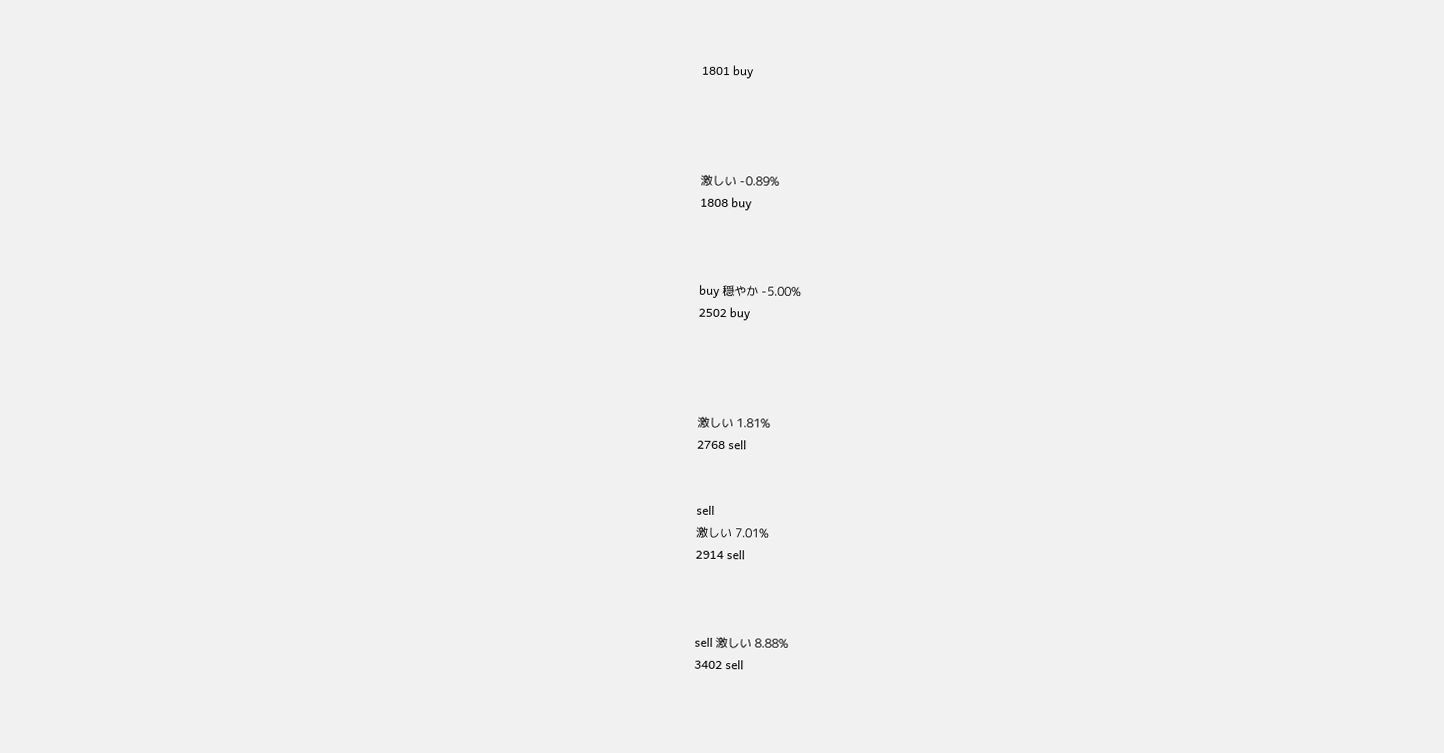1801 buy




激しい -0.89%
1808 buy



buy 穏やか -5.00%
2502 buy




激しい 1.81%
2768 sell


sell
激しい 7.01%
2914 sell



sell 激しい 8.88%
3402 sell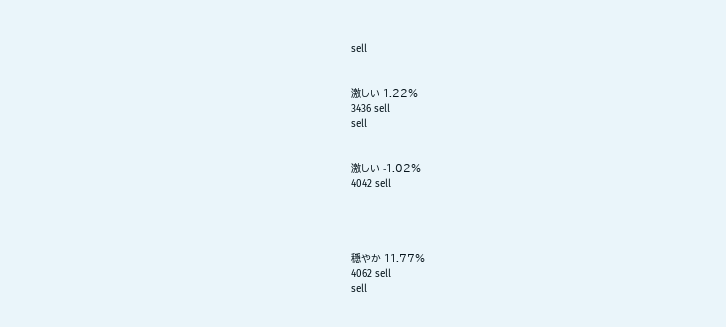sell


激しい 1.22%
3436 sell
sell


激しい -1.02%
4042 sell




穏やか 11.77%
4062 sell
sell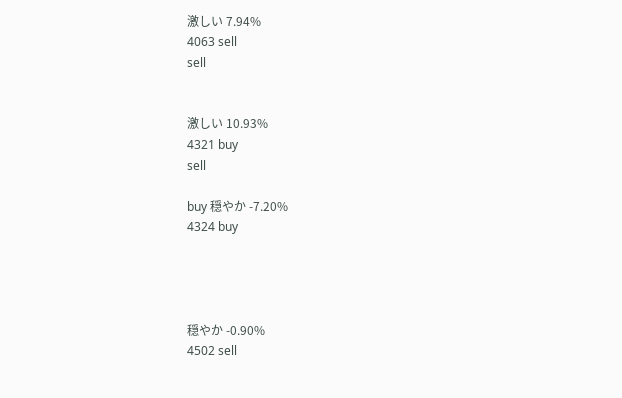激しい 7.94%
4063 sell
sell


激しい 10.93%
4321 buy
sell

buy 穏やか -7.20%
4324 buy




穏やか -0.90%
4502 sell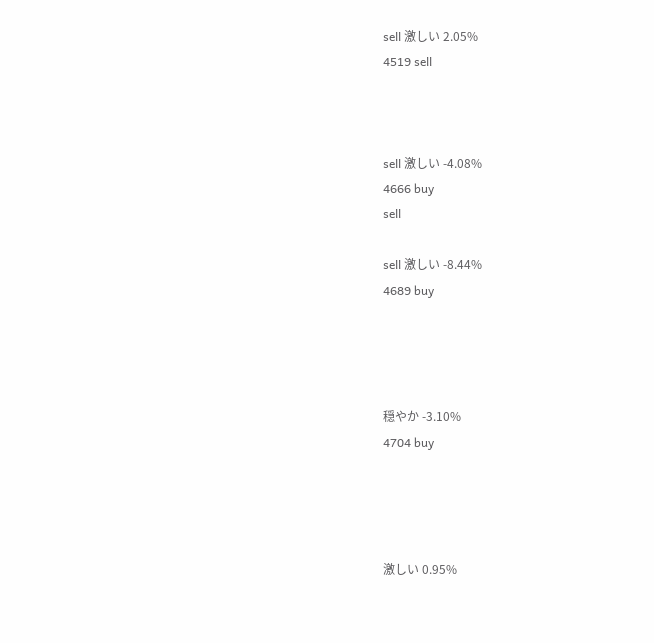sell 激しい 2.05%
4519 sell



sell 激しい -4.08%
4666 buy
sell

sell 激しい -8.44%
4689 buy




穏やか -3.10%
4704 buy




激しい 0.95%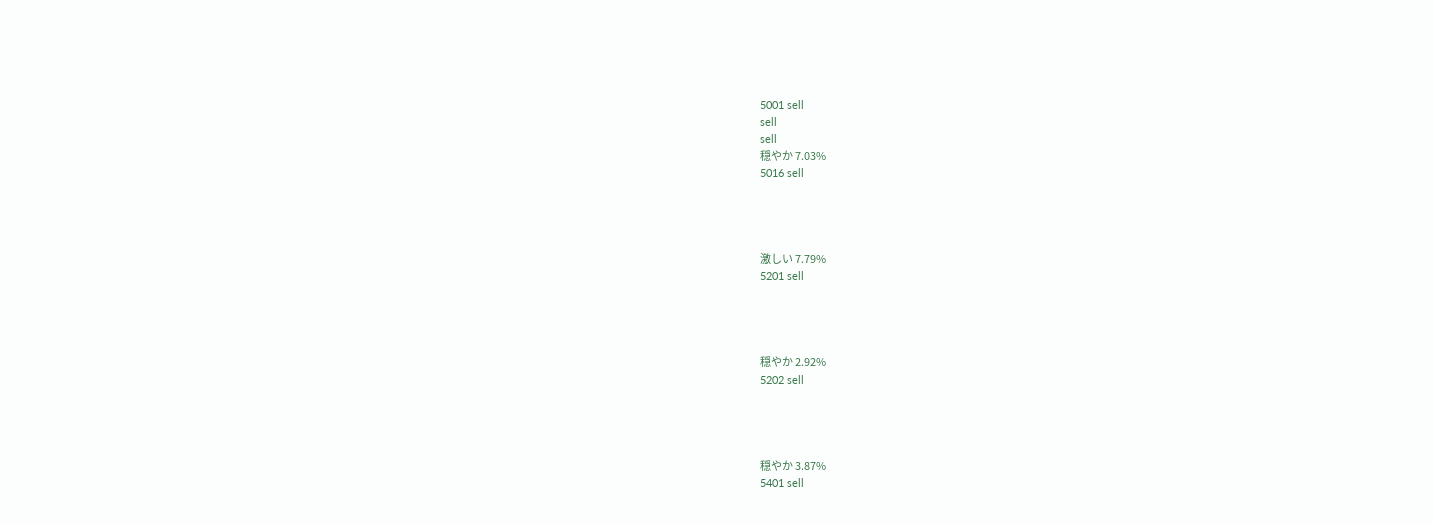5001 sell
sell
sell
穏やか 7.03%
5016 sell




激しい 7.79%
5201 sell




穏やか 2.92%
5202 sell




穏やか 3.87%
5401 sell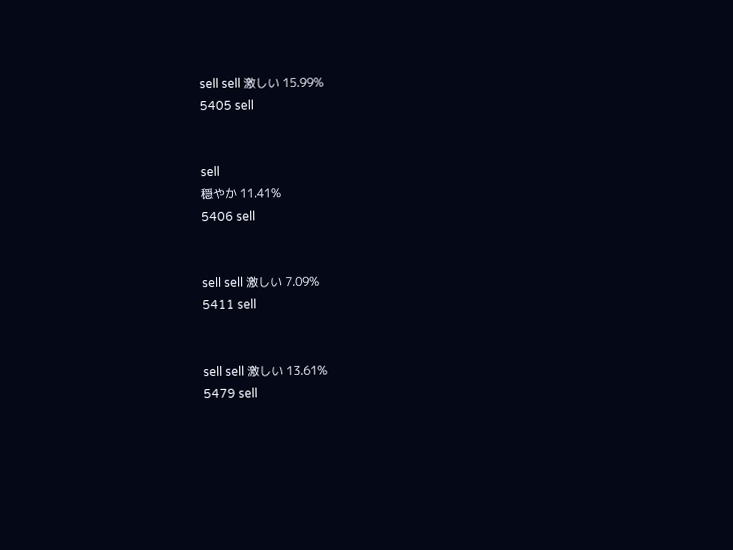sell sell 激しい 15.99%
5405 sell


sell
穏やか 11.41%
5406 sell


sell sell 激しい 7.09%
5411 sell


sell sell 激しい 13.61%
5479 sell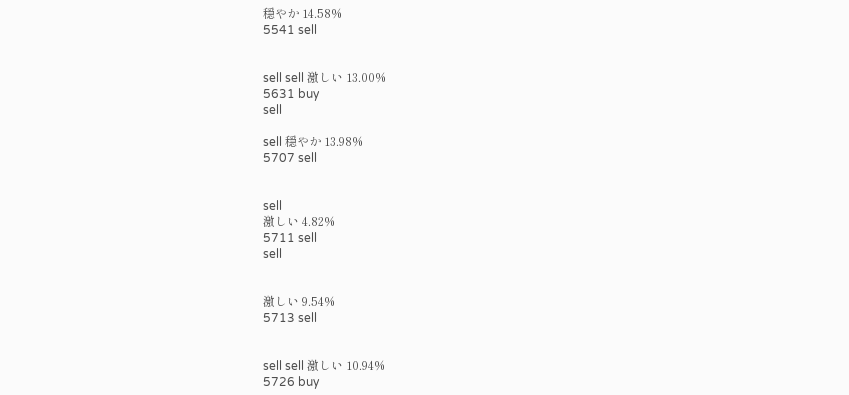穏やか 14.58%
5541 sell


sell sell 激しい 13.00%
5631 buy
sell

sell 穏やか 13.98%
5707 sell


sell
激しい 4.82%
5711 sell
sell


激しい 9.54%
5713 sell


sell sell 激しい 10.94%
5726 buy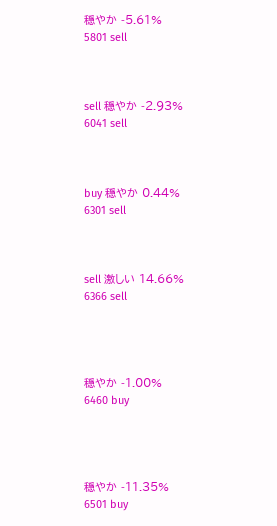穏やか -5.61%
5801 sell



sell 穏やか -2.93%
6041 sell



buy 穏やか 0.44%
6301 sell



sell 激しい 14.66%
6366 sell




穏やか -1.00%
6460 buy




穏やか -11.35%
6501 buy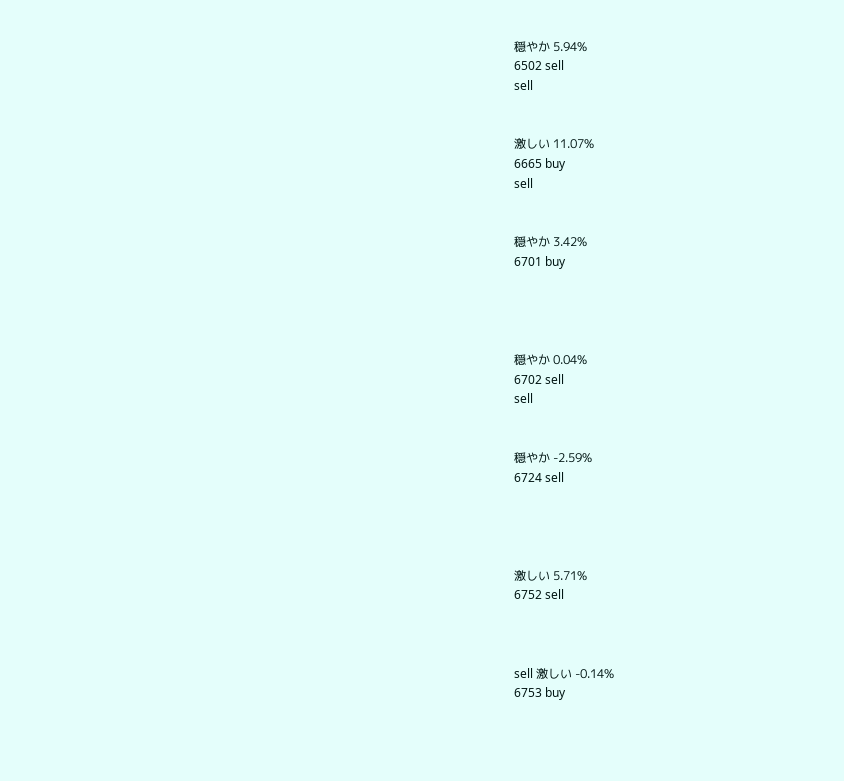穏やか 5.94%
6502 sell
sell


激しい 11.07%
6665 buy
sell


穏やか 3.42%
6701 buy




穏やか 0.04%
6702 sell
sell


穏やか -2.59%
6724 sell




激しい 5.71%
6752 sell



sell 激しい -0.14%
6753 buy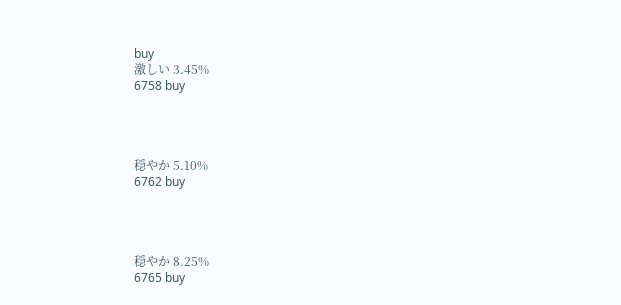buy
激しい 3.45%
6758 buy




穏やか 5.10%
6762 buy




穏やか 8.25%
6765 buy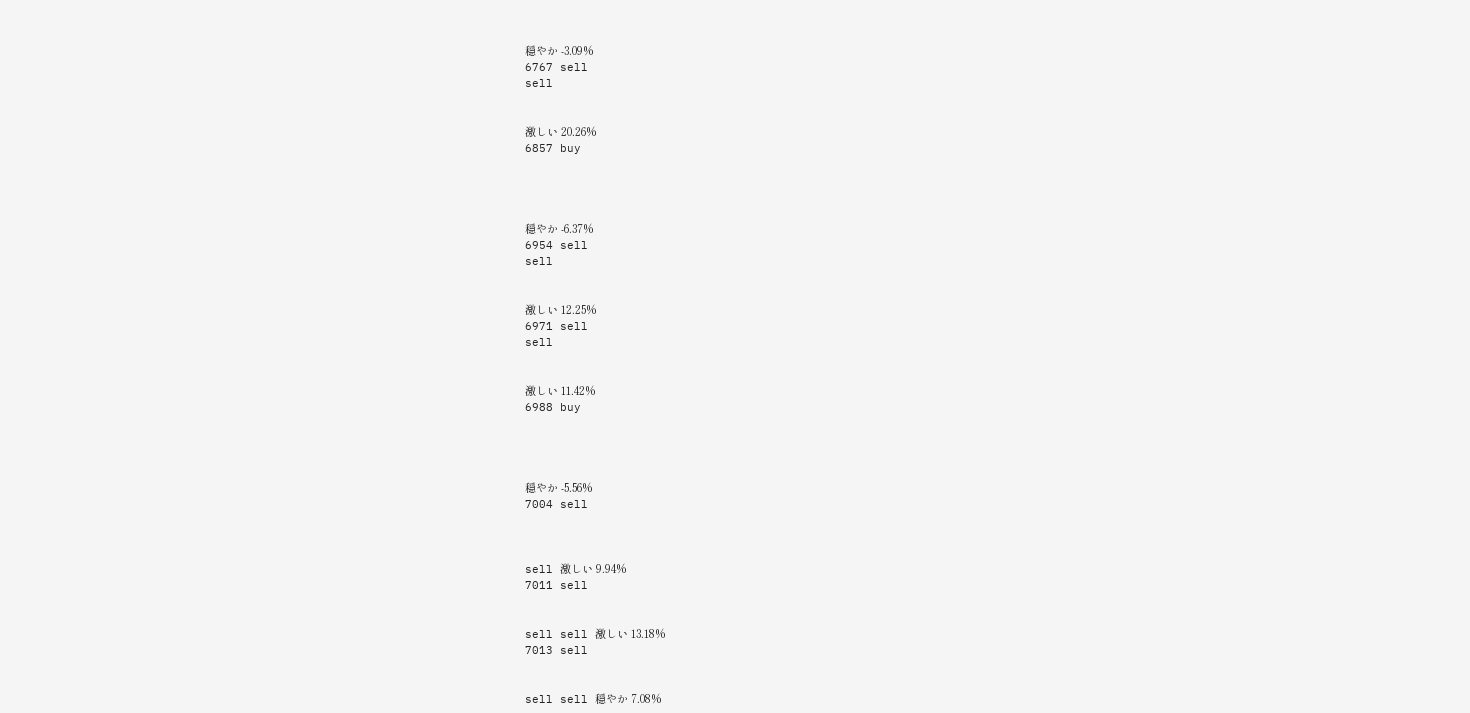穏やか -3.09%
6767 sell
sell


激しい 20.26%
6857 buy




穏やか -6.37%
6954 sell
sell


激しい 12.25%
6971 sell
sell


激しい 11.42%
6988 buy




穏やか -5.56%
7004 sell



sell 激しい 9.94%
7011 sell


sell sell 激しい 13.18%
7013 sell


sell sell 穏やか 7.08%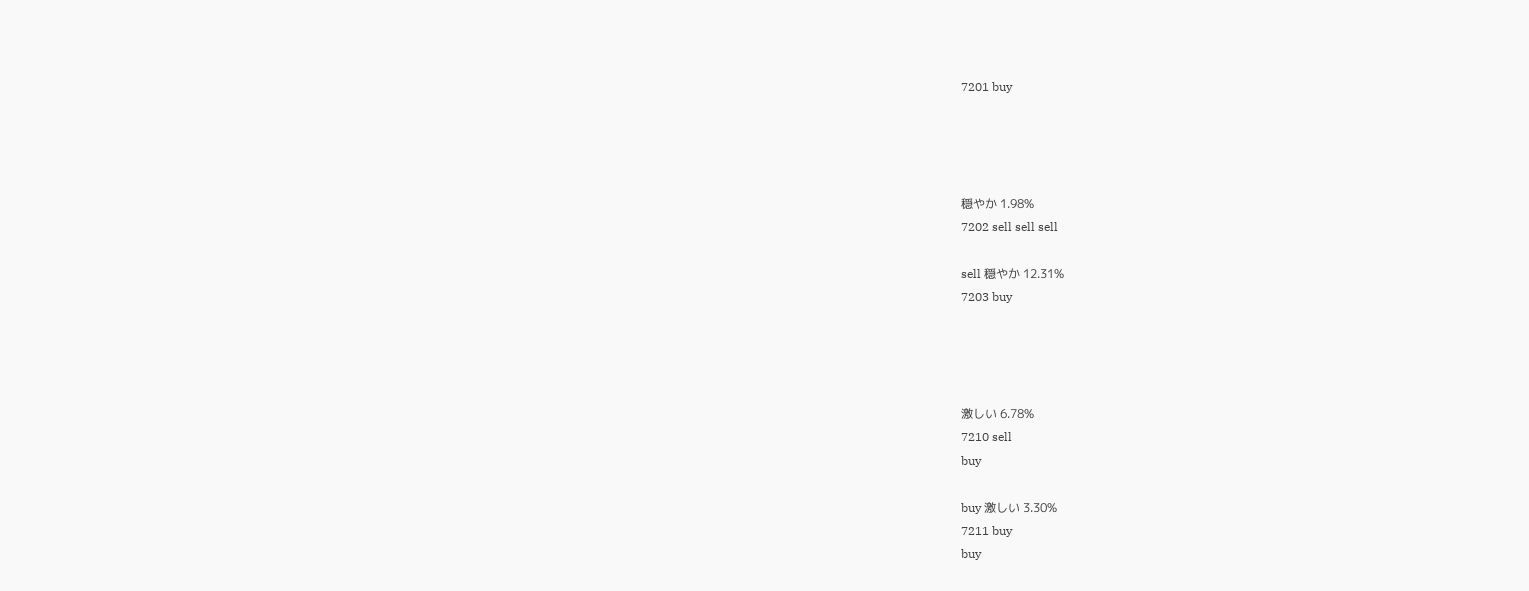7201 buy




穏やか 1.98%
7202 sell sell sell

sell 穏やか 12.31%
7203 buy




激しい 6.78%
7210 sell
buy

buy 激しい 3.30%
7211 buy
buy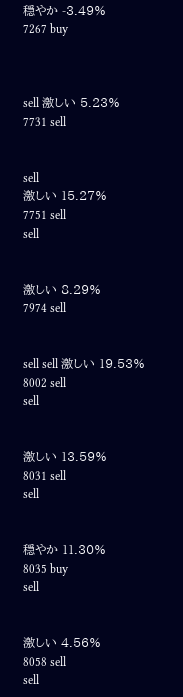穏やか -3.49%
7267 buy



sell 激しい 5.23%
7731 sell


sell
激しい 15.27%
7751 sell
sell


激しい 8.29%
7974 sell


sell sell 激しい 19.53%
8002 sell
sell


激しい 13.59%
8031 sell
sell


穏やか 11.30%
8035 buy
sell


激しい 4.56%
8058 sell
sell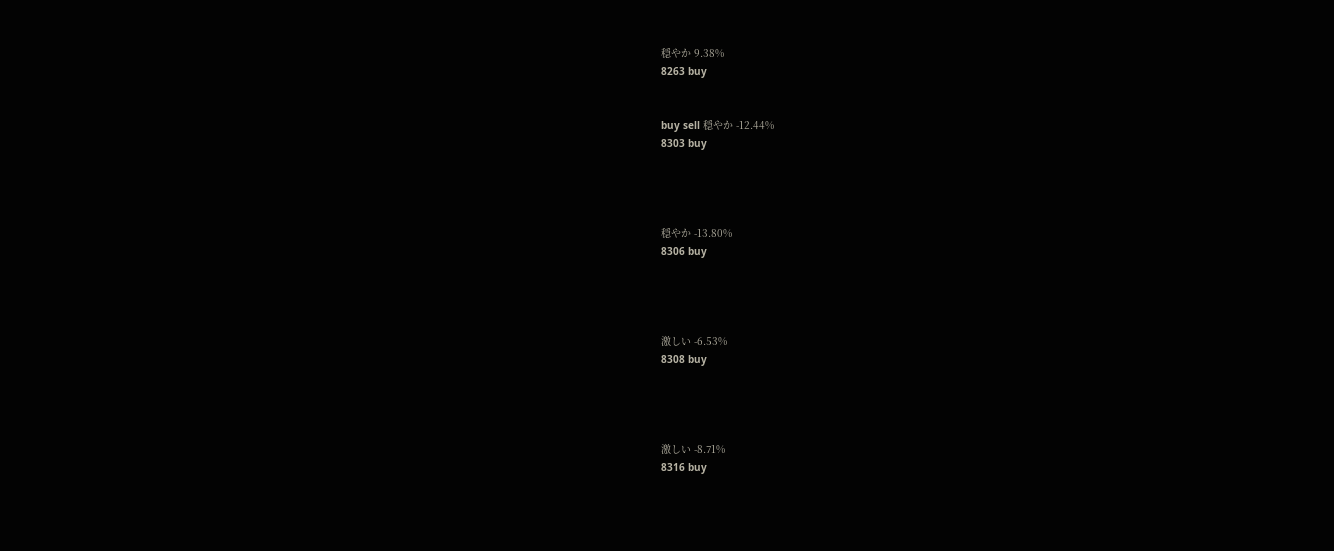穏やか 9.38%
8263 buy


buy sell 穏やか -12.44%
8303 buy




穏やか -13.80%
8306 buy




激しい -6.53%
8308 buy




激しい -8.71%
8316 buy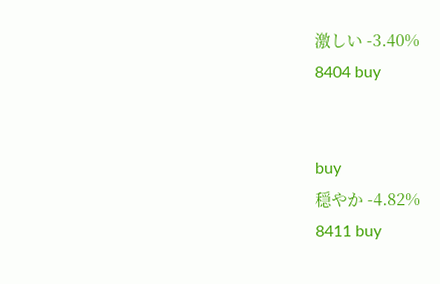激しい -3.40%
8404 buy


buy
穏やか -4.82%
8411 buy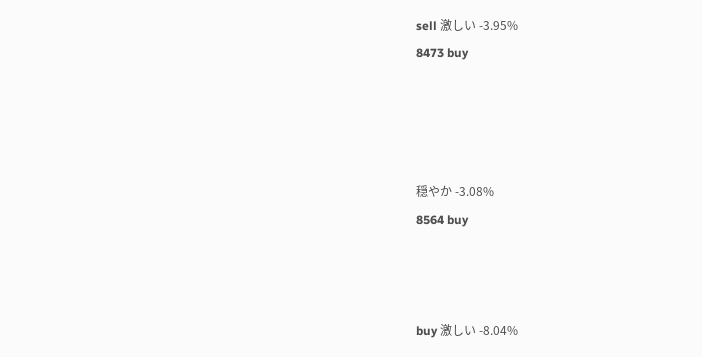sell 激しい -3.95%
8473 buy




穏やか -3.08%
8564 buy



buy 激しい -8.04%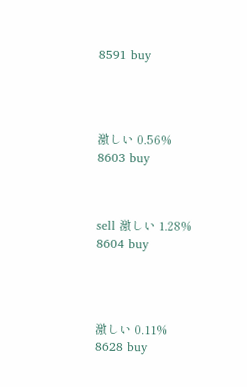8591 buy




激しい 0.56%
8603 buy



sell 激しい 1.28%
8604 buy




激しい 0.11%
8628 buy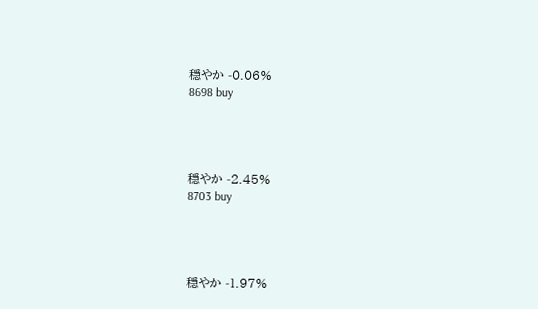穏やか -0.06%
8698 buy




穏やか -2.45%
8703 buy




穏やか -1.97%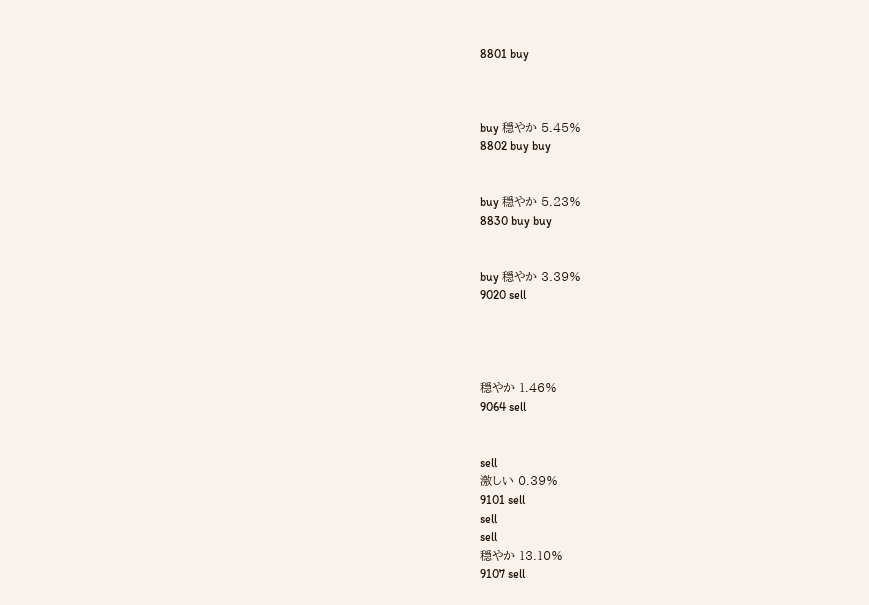8801 buy



buy 穏やか 5.45%
8802 buy buy


buy 穏やか 5.23%
8830 buy buy


buy 穏やか 3.39%
9020 sell




穏やか 1.46%
9064 sell


sell
激しい 0.39%
9101 sell
sell
sell
穏やか 13.10%
9107 sell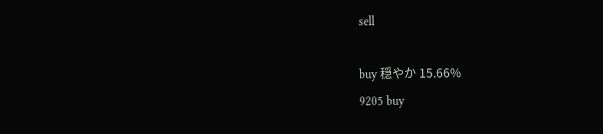sell

buy 穏やか 15.66%
9205 buy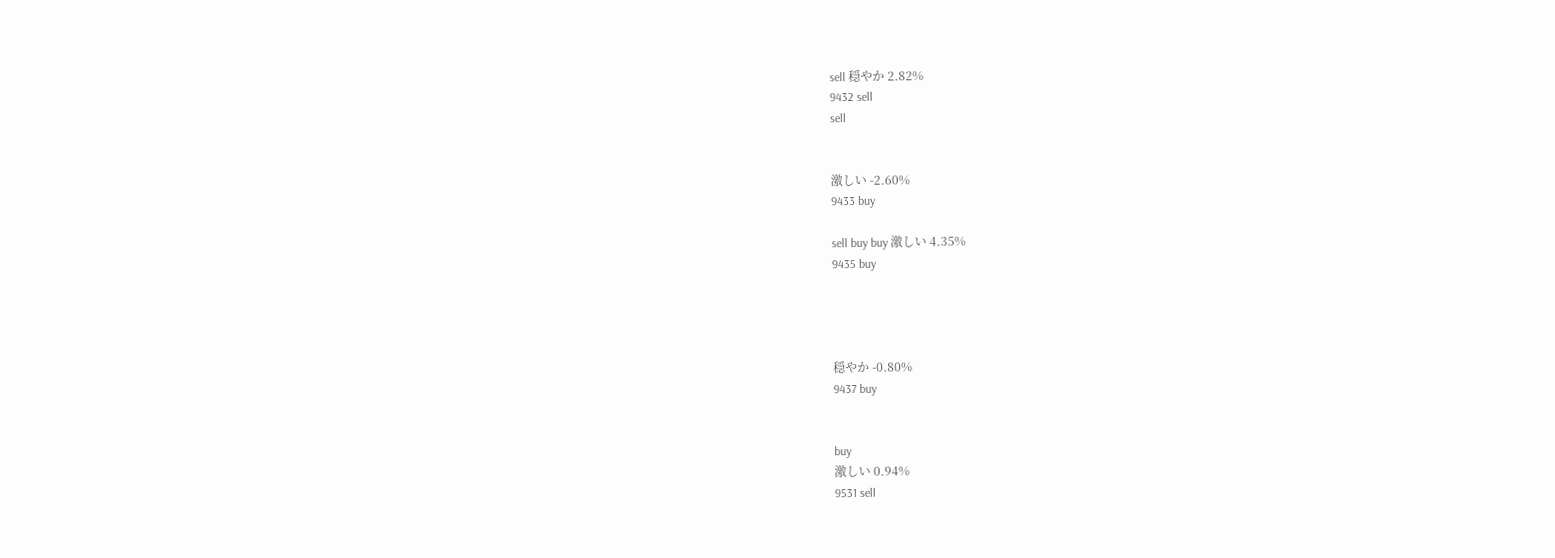sell 穏やか 2.82%
9432 sell
sell


激しい -2.60%
9433 buy

sell buy buy 激しい 4.35%
9435 buy




穏やか -0.80%
9437 buy


buy
激しい 0.94%
9531 sell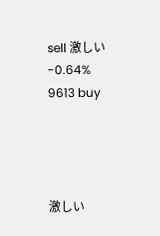sell 激しい -0.64%
9613 buy




激しい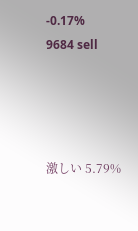-0.17%
9684 sell




激しい 5.79%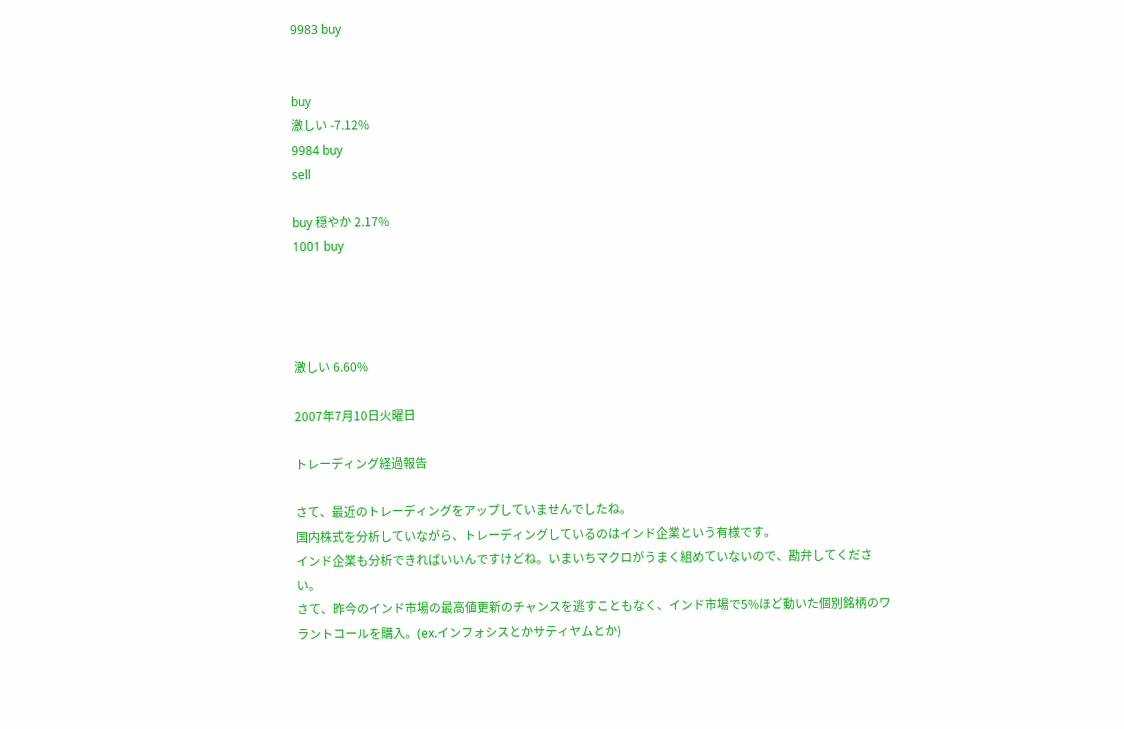9983 buy


buy
激しい -7.12%
9984 buy
sell

buy 穏やか 2.17%
1001 buy




激しい 6.60%

2007年7月10日火曜日

トレーディング経過報告

さて、最近のトレーディングをアップしていませんでしたね。
国内株式を分析していながら、トレーディングしているのはインド企業という有様です。
インド企業も分析できればいいんですけどね。いまいちマクロがうまく組めていないので、勘弁してください。
さて、昨今のインド市場の最高値更新のチャンスを逃すこともなく、インド市場で5%ほど動いた個別銘柄のワラントコールを購入。(ex.インフォシスとかサティヤムとか)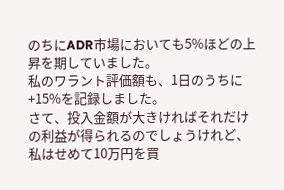のちにADR市場においても5%ほどの上昇を期していました。
私のワラント評価額も、1日のうちに+15%を記録しました。
さて、投入金額が大きければそれだけの利益が得られるのでしょうけれど、私はせめて10万円を買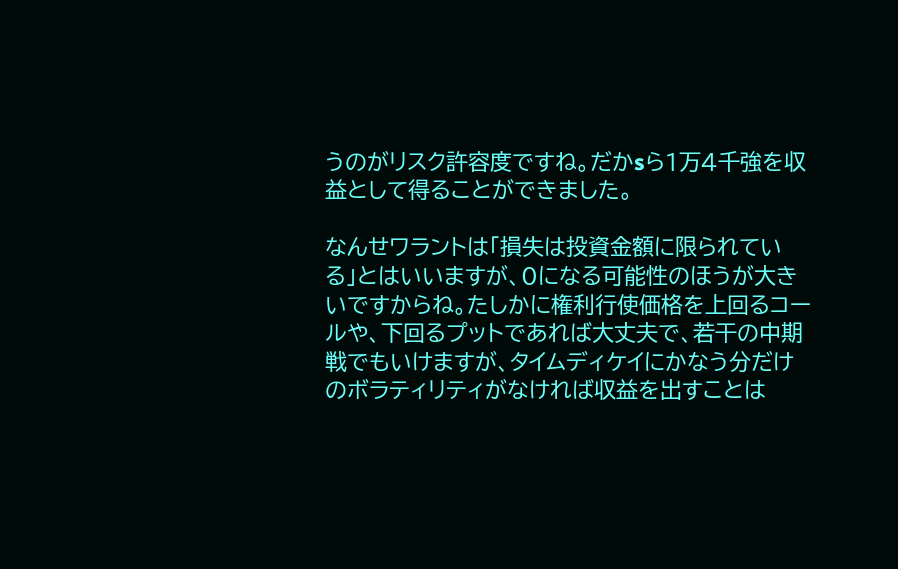うのがリスク許容度ですね。だかsら1万4千強を収益として得ることができました。

なんせワラントは「損失は投資金額に限られている」とはいいますが、0になる可能性のほうが大きいですからね。たしかに権利行使価格を上回るコールや、下回るプットであれば大丈夫で、若干の中期戦でもいけますが、タイムディケイにかなう分だけのボラティリティがなければ収益を出すことは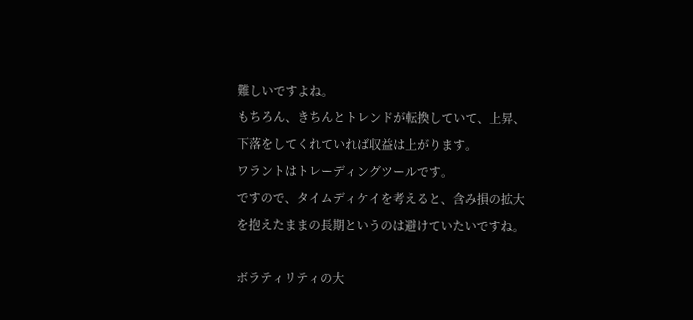難しいですよね。
もちろん、きちんとトレンドが転換していて、上昇、下落をしてくれていれば収益は上がります。
ワラントはトレーディングツールです。
ですので、タイムディケイを考えると、含み損の拡大を抱えたままの長期というのは避けていたいですね。

ボラティリティの大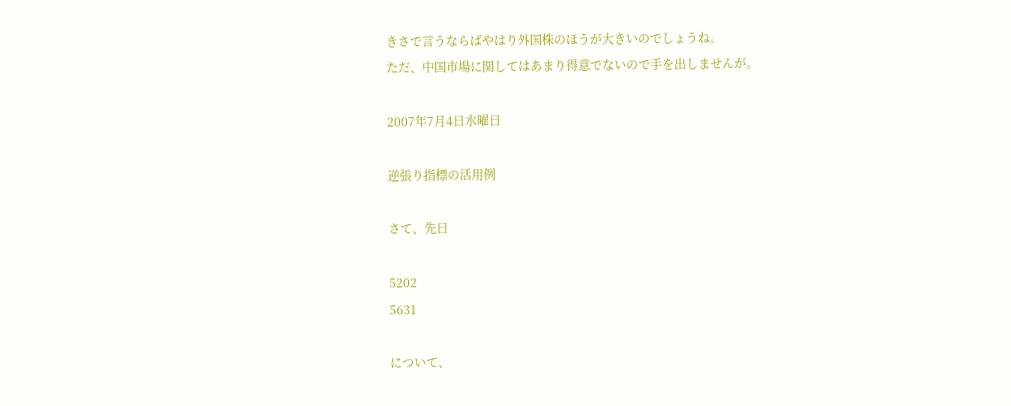きさで言うならばやはり外国株のほうが大きいのでしょうね。
ただ、中国市場に関してはあまり得意でないので手を出しませんが。

2007年7月4日水曜日

逆張り指標の活用例

さて、先日

5202
5631

について、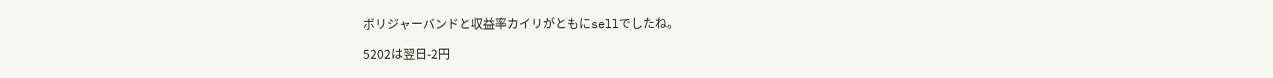ボリジャーバンドと収益率カイリがともにsellでしたね。

5202は翌日-2円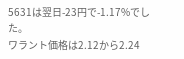5631は翌日-23円で-1.17%でした。
ワラント価格は2.12から2.24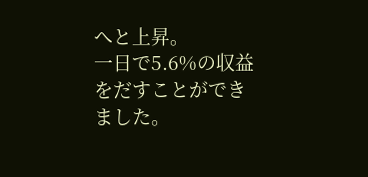へと上昇。
一日で5.6%の収益をだすことができました。